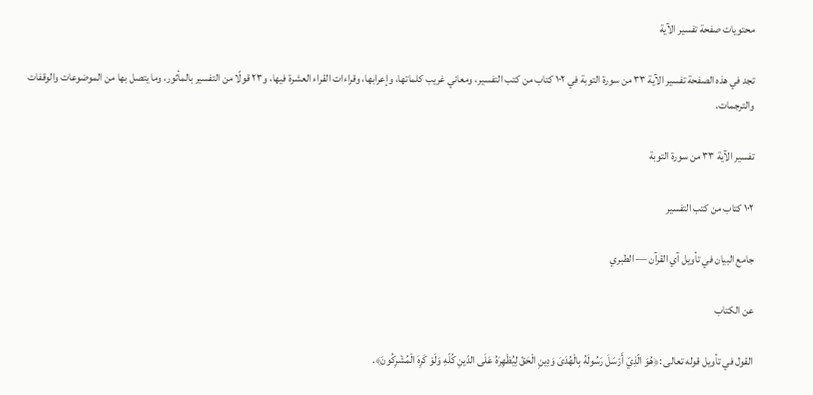محتويات صفحة تفسير الآية

تجد في هذه الصفحة تفسير الآية ٣٣ من سورة التوبة في ١٠٢ كتاب من كتب التفسير، ومعاني غريب كلماتها، وإعرابها، وقراءات القراء العشرة فيها، و٢٣ قولًا من التفسير بالمأثور، وما يتصل بها من الموضوعات والوقفات والترجمات.

تفسير الآية ٣٣ من سورة التوبة

١٠٢ كتاب من كتب التفسير

جامع البيان في تأويل آي القرآن — الطبري

عن الكتاب

القول في تأويل قوله تعالى :﴿هُوَ الّذِيَ أَرْسَلَ رَسُولَهُ بِالْهُدَىَ وَدِينِ الْحَقّ لِيُظْهِرَهُ عَلَى الدّينِ كُلّهِ وَلَوْ كَرِهَ الْمُشْرِكُونَ﴾.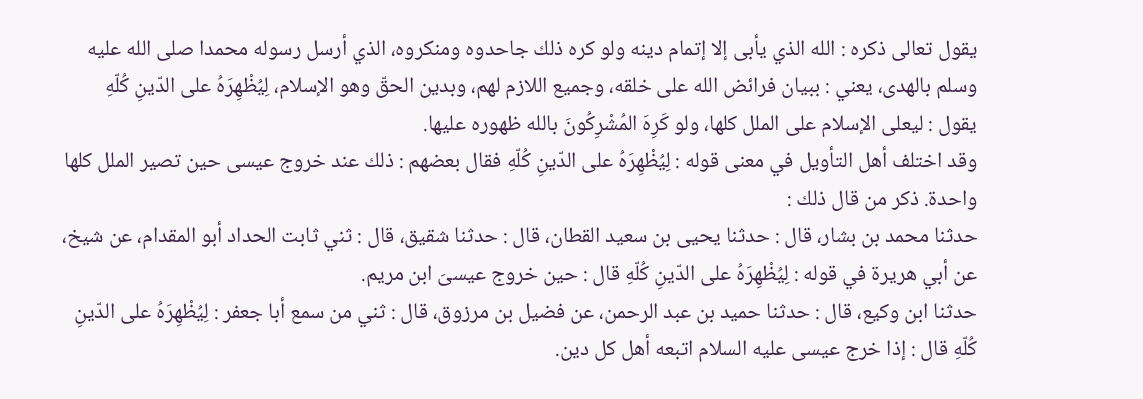يقول تعالى ذكره : الله الذي يأبى إلا إتمام دينه ولو كره ذلك جاحدوه ومنكروه، الذي أرسل رسوله محمدا صلى الله عليه وسلم بالهدى، يعني : ببيان فرائض الله على خلقه، وجميع اللازم لهم، وبدين الحقّ وهو الإسلام، لِيُظْهِرَهُ على الدّينِ كُلّهِ يقول : ليعلى الإسلام على الملل كلها، ولو كَرِهَ المُشْرِكُونَ بالله ظهوره عليها.
وقد اختلف أهل التأويل في معنى قوله : لِيُظْهِرَهُ على الدّينِ كُلّهِ فقال بعضهم : ذلك عند خروج عيسى حين تصير الملل كلها واحدة. ذكر من قال ذلك :
حدثنا محمد بن بشار، قال : حدثنا يحيى بن سعيد القطان، قال : حدثنا شقيق، قال : ثني ثابت الحداد أبو المقدام، عن شيخ، عن أبي هريرة في قوله : لِيُظْهِرَهُ على الدّينِ كُلّهِ قال : حين خروج عيسىَ ابن مريم.
حدثنا ابن وكيع، قال : حدثنا حميد بن عبد الرحمن، عن فضيل بن مرزوق، قال : ثني من سمع أبا جعفر : لِيُظْهِرَهُ على الدّينِ كُلّهِ قال : إذا خرج عيسى عليه السلام اتبعه أهل كل دين.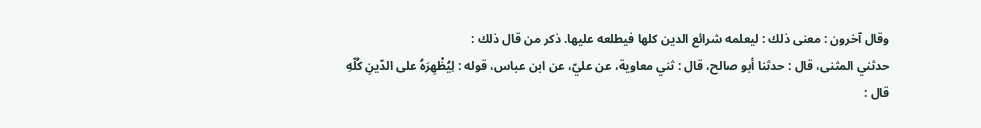وقال آخرون : معنى ذلك : ليعلمه شرائع الدين كلها فيطلعه عليها. ذكر من قال ذلك :
حدثني المثنى، قال : حدثنا أبو صالح، قال : ثني معاوية، عن عليّ، عن ابن عباس، قوله : لِيُظْهِرَهُ على الدّينِ كُلّهِ قال :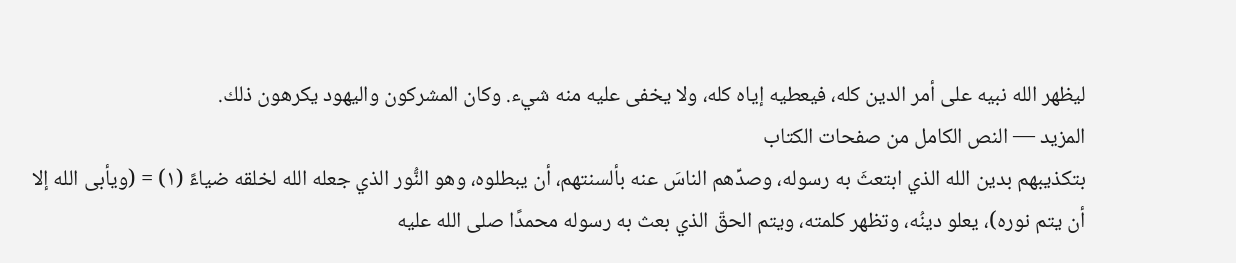ليظهر الله نبيه على أمر الدين كله، فيعطيه إياه كله، ولا يخفى عليه منه شيء. وكان المشركون واليهود يكرهون ذلك.
المزيد — النص الكامل من صفحات الكتاب
بتكذيبهم بدين الله الذي ابتعثَ به رسوله، وصدِّهم الناسَ عنه بألسنتهم، أن يبطلوه، وهو النُّور الذي جعله الله لخلقه ضياءً (١) = (ويأبى الله إلا أن يتم نوره)، يعلو دينُه، وتظهر كلمته، ويتم الحقّ الذي بعث به رسوله محمدًا صلى الله عليه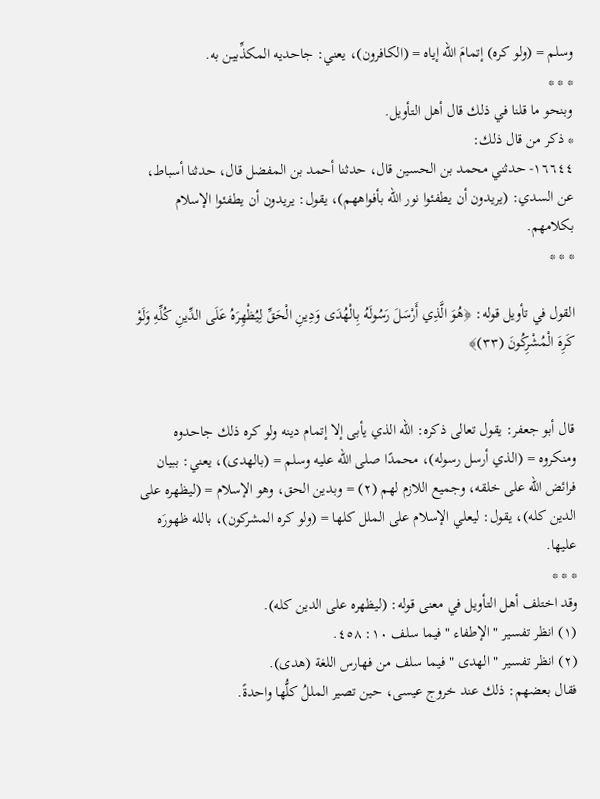وسلم = (ولو كره) إتمامَ الله إياه = (الكافرون)، يعني: جاحديه المكذِّبين به.
* * *
وبنحو ما قلنا في ذلك قال أهل التأويل.
* ذكر من قال ذلك:
١٦٦٤٤- حدثني محمد بن الحسين قال، حدثنا أحمد بن المفضل قال، حدثنا أسباط، عن السدي: (يريدون أن يطفئوا نور الله بأفواههم)، يقول: يريدون أن يطفئوا الإسلام بكلامهم.
* * *

القول في تأويل قوله: ﴿هُوَ الَّذِي أَرْسَلَ رَسُولَهُ بِالْهُدَى وَدِينِ الْحَقِّ لِيُظْهِرَهُ عَلَى الدِّينِ كُلِّهِ وَلَوْ كَرِهَ الْمُشْرِكُونَ (٣٣)﴾


قال أبو جعفر: يقول تعالى ذكره: الله الذي يأبى إلا إتمام دينه ولو كره ذلك جاحدوه ومنكروه = (الذي أرسل رسوله)، محمدًا صلى الله عليه وسلم = (بالهدى)، يعني: ببيان فرائض الله على خلقه، وجميع اللازم لهم (٢) = وبدين الحق، وهو الإسلام = (ليظهره على الدين كله)، يقول: ليعلي الإسلام على الملل كلها = (ولو كره المشركون)، بالله ظهورَه عليها.
* * *
وقد اختلف أهل التأويل في معنى قوله: (ليظهره على الدين كله).
(١) انظر تفسير " الإطفاء " فيما سلف ١٠: ٤٥٨.
(٢) انظر تفسير " الهدى " فيما سلف من فهارس اللغة (هدى).
فقال بعضهم: ذلك عند خروج عيسى، حين تصير المللُ كلُّها واحدةً.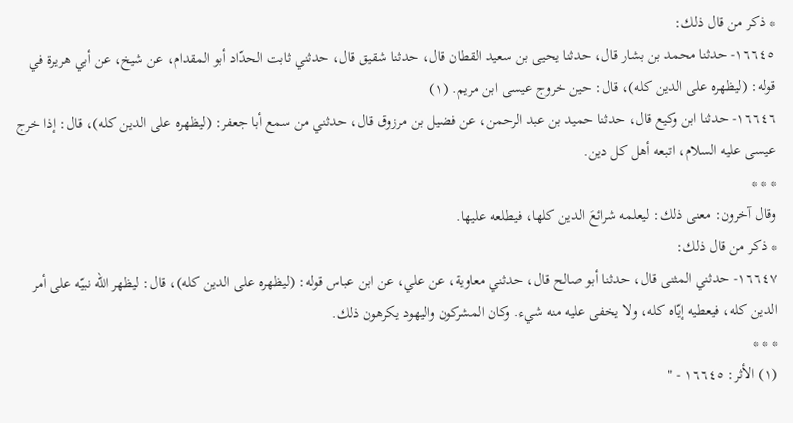* ذكر من قال ذلك:
١٦٦٤٥- حدثنا محمد بن بشار قال، حدثنا يحيى بن سعيد القطان قال، حدثنا شقيق قال، حدثني ثابت الحدّاد أبو المقدام، عن شيخ، عن أبي هريرة في قوله: (ليظهره على الدين كله)، قال: حين خروج عيسى ابن مريم. (١)
١٦٦٤٦- حدثنا ابن وكيع قال، حدثنا حميد بن عبد الرحمن، عن فضيل بن مرزوق قال، حدثني من سمع أبا جعفر: (ليظهره على الدين كله)، قال: إذا خرج عيسى عليه السلام، اتبعه أهل كل دين.
* * *
وقال آخرون: معنى ذلك: ليعلمه شرائعَ الدين كلها، فيطلعه عليها.
* ذكر من قال ذلك:
١٦٦٤٧- حدثني المثنى قال، حدثنا أبو صالح قال، حدثني معاوية، عن علي، عن ابن عباس قوله: (ليظهره على الدين كله)، قال: ليظهر الله نبيّه على أمر الدين كله، فيعطيه إيّاه كله، ولا يخفى عليه منه شيء. وكان المشركون واليهود يكرهون ذلك.
* * *
(١) الأثر: ١٦٦٤٥ - "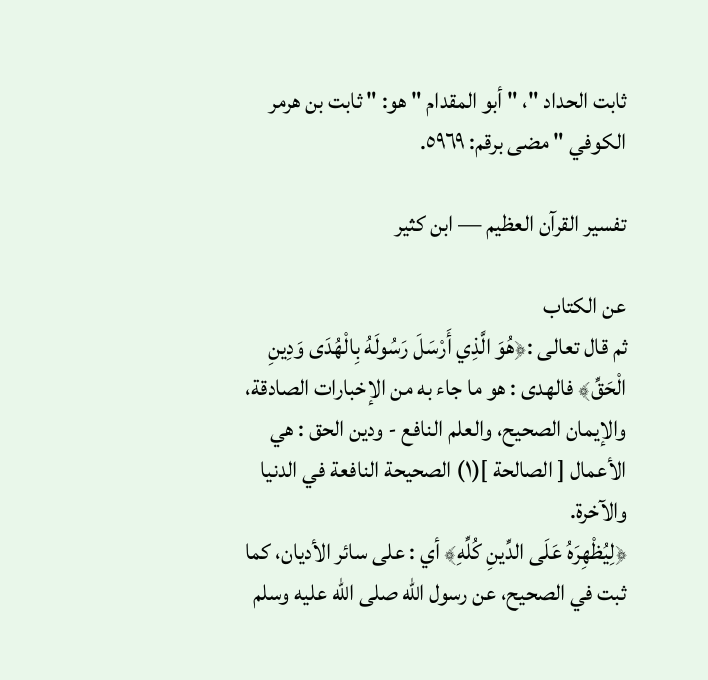ثابت الحداد "، " أبو المقدام " هو: " ثابت بن هرمر الكوفي " مضى برقم: ٥٩٦٩.

تفسير القرآن العظيم — ابن كثير

عن الكتاب
ثم قال تعالى :﴿هُوَ الَّذِي أَرْسَلَ رَسُولَهُ بِالْهُدَى وَدِينِ الْحَقِّ﴾ فالهدى : هو ما جاء به من الإخبارات الصادقة، والإيمان الصحيح، والعلم النافع - ودين الحق : هي الأعمال [ الصالحة ](١) الصحيحة النافعة في الدنيا والآخرة.
﴿لِيُظْهِرَهُ عَلَى الدِّينِ كُلِّهِ﴾ أي : على سائر الأديان، كما ثبت في الصحيح، عن رسول الله صلى الله عليه وسلم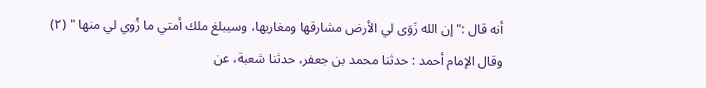أنه قال :" إن الله زَوَى لي الأرض مشارقها ومغاربها، وسيبلغ ملك أمتي ما زُوي لي منها " (٢)
وقال الإمام أحمد : حدثنا محمد بن جعفر، حدثنا شعبة، عن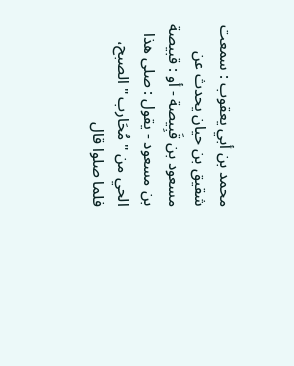محمد بن أبي يعقوب : سمعت شقيق بن حيان يحدث عن مسعود بن قَبِيصة - أو : قبيصة بن مسعود - يقول : صلى هذا الحي من " مُحَارب " الصبح، فلما صلوا قال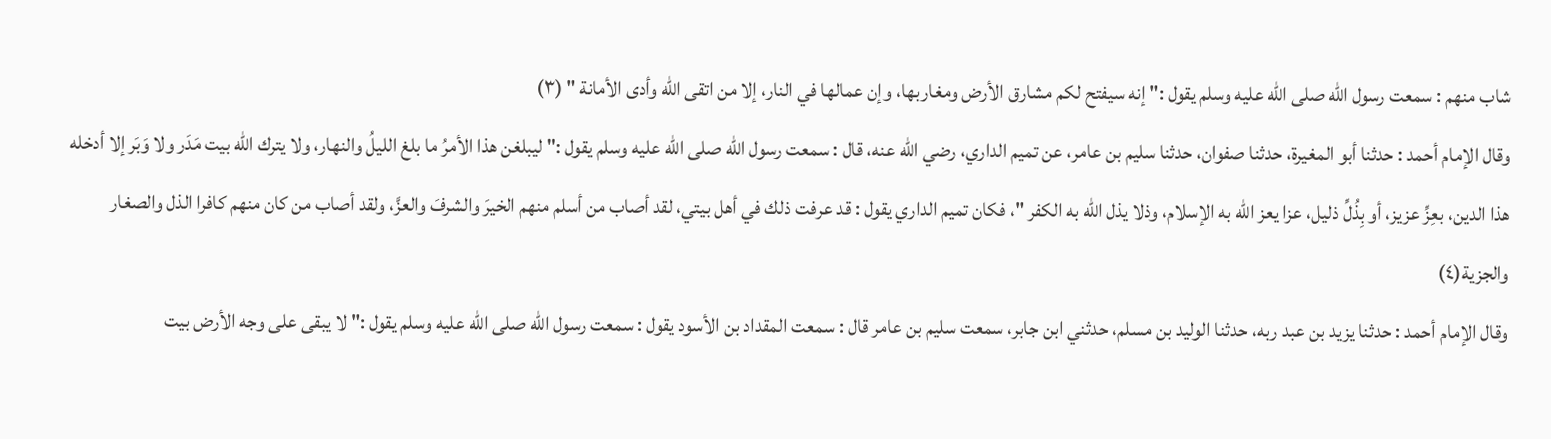شاب منهم : سمعت رسول الله صلى الله عليه وسلم يقول :" إنه سيفتح لكم مشارق الأرض ومغاربها، وإن عمالها في النار، إلا من اتقى الله وأدى الأمانة " (٣)
وقال الإمام أحمد : حدثنا أبو المغيرة، حدثنا صفوان، حدثنا سليم بن عامر، عن تميم الداري، رضي الله عنه، قال : سمعت رسول الله صلى الله عليه وسلم يقول :" ليبلغن هذا الأمرُ ما بلغ الليلُ والنهار، ولا يترك الله بيت مَدَر ولا وَبَر إلا أدخله هذا الدين، بعِزِّ عزيز، أو بِذُلِّ ذليل، عزا يعز الله به الإسلام، وذلا يذل الله به الكفر "، فكان تميم الداري يقول : قد عرفت ذلك في أهل بيتي، لقد أصاب من أسلم منهم الخيرَ والشرفَ والعزَّ، ولقد أصاب من كان منهم كافرا الذل والصغار والجزية(٤)
وقال الإمام أحمد : حدثنا يزيد بن عبد ربه، حدثنا الوليد بن مسلم، حدثني ابن جابر، سمعت سليم بن عامر قال : سمعت المقداد بن الأسود يقول : سمعت رسول الله صلى الله عليه وسلم يقول :" لا يبقى على وجه الأرض بيت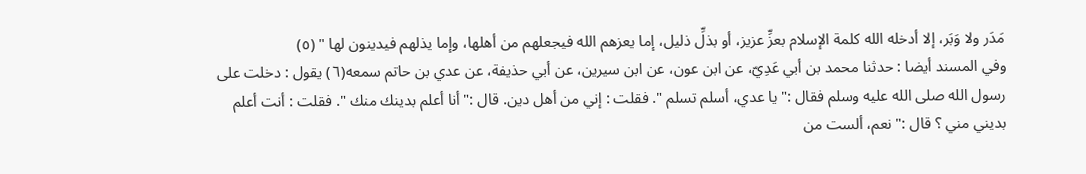مَدَر ولا وَبَر، إلا أدخله الله كلمة الإسلام بعزِّ عزيز، أو بذلِّ ذليل، إما يعزهم الله فيجعلهم من أهلها، وإما يذلهم فيدينون لها " (٥)
وفي المسند أيضا : حدثنا محمد بن أبي عَدِيّ، عن ابن عون، عن ابن سيرين، عن أبي حذيفة، عن عدي بن حاتم سمعه(٦) يقول : دخلت على رسول الله صلى الله عليه وسلم فقال :" يا عدي، أسلم تسلم ". فقلت : إني من أهل دين. قال :" أنا أعلم بدينك منك ". فقلت : أنت أعلم بديني مني ؟ قال :" نعم، ألست من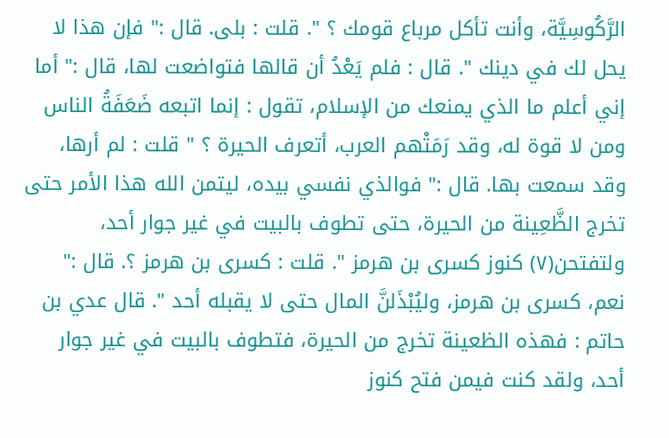الرَّكُوسِيَّة، وأنت تأكل مرباع قومك ؟ ". قلت : بلى. قال :" فإن هذا لا يحل لك في دينك ". قال : فلم يَعْدُ أن قالها فتواضعت لها، قال :" أما إني أعلم ما الذي يمنعك من الإسلام، تقول : إنما اتبعه ضَعَفَةُ الناس ومن لا قوة له، وقد رَمَتْهم العرب، أتعرف الحيرة ؟ " قلت : لم أرها، وقد سمعت بها. قال :" فوالذي نفسي بيده، ليتمن الله هذا الأمر حتى تخرج الظَّعِينة من الحيرة، حتى تطوف بالبيت في غير جوار أحد، ولتفتحن(٧) كنوز كسرى بن هرمز ". قلت : كسرى بن هرمز ؟. قال :" نعم، كسرى بن هرمز، وليُبْذَلنَّ المال حتى لا يقبله أحد ". قال عدي بن حاتم : فهذه الظعينة تخرج من الحيرة، فتطوف بالبيت في غير جوار أحد، ولقد كنت فيمن فتح كنوز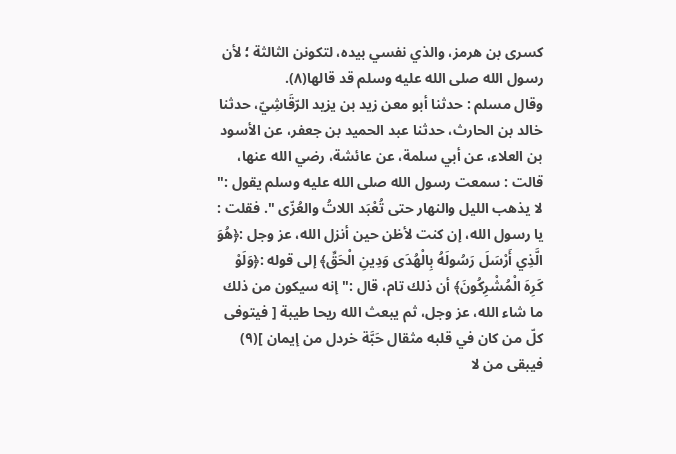كسرى بن هرمز، والذي نفسي بيده، لتكونن الثالثة ؛ لأن رسول الله صلى الله عليه وسلم قد قالها(٨).
وقال مسلم : حدثنا أبو معن زيد بن يزيد الرّقَاشِيّ، حدثنا خالد بن الحارث، حدثنا عبد الحميد بن جعفر، عن الأسود بن العلاء، عن أبي سلمة، عن عائشة، رضي الله عنها، قالت : سمعت رسول الله صلى الله عليه وسلم يقول :" لا يذهب الليل والنهار حتى تُعْبَد اللاتُ والعُزّى ". فقلت : يا رسول الله، إن كنت لأظن حين أنزل الله، عز وجل :﴿هُوَ الَّذِي أَرْسَلَ رَسُولَهُ بِالْهُدَى وَدِينِ الْحَقِّ﴾ إلى قوله :﴿وَلَوْ كَرِهَ الْمُشْرِكُونَ﴾ أن ذلك تام، قال :" إنه سيكون من ذلك ما شاء الله، عز وجل، ثم يبعث الله ريحا طيبة [ فيتوفى كلّ من كان في قلبه مثقال حَبَّة خردل من إيمان ](٩) فيبقى من لا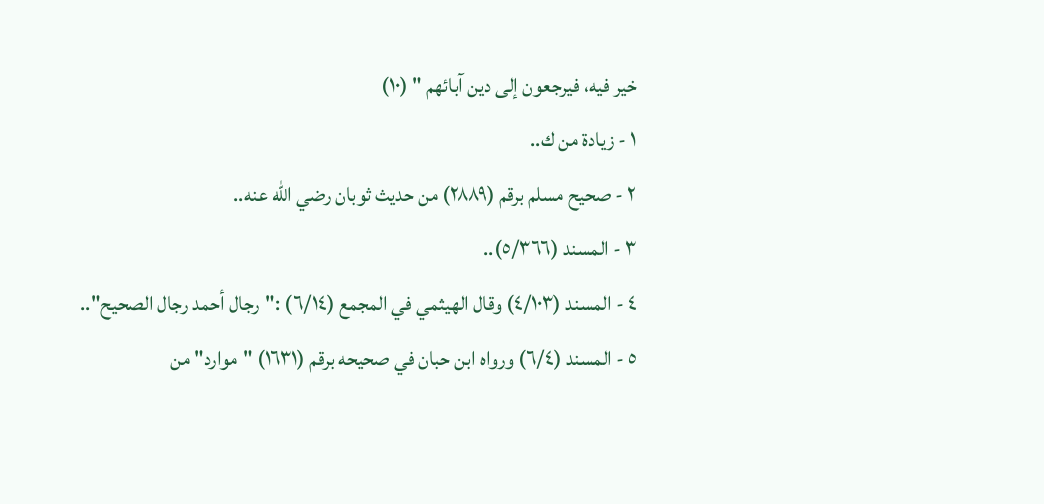خير فيه، فيرجعون إلى دين آبائهم " (١٠)
١ - زيادة من ك..
٢ - صحيح مسلم برقم (٢٨٨٩) من حديث ثوبان رضي الله عنه..
٣ - المسند (٥/٣٦٦)..
٤ - المسند (٤/١٠٣) وقال الهيثمي في المجمع (٦/١٤) :"رجال أحمد رجال الصحيح"..
٥ - المسند (٦/٤) ورواه ابن حبان في صحيحه برقم (١٦٣١) "موارد" من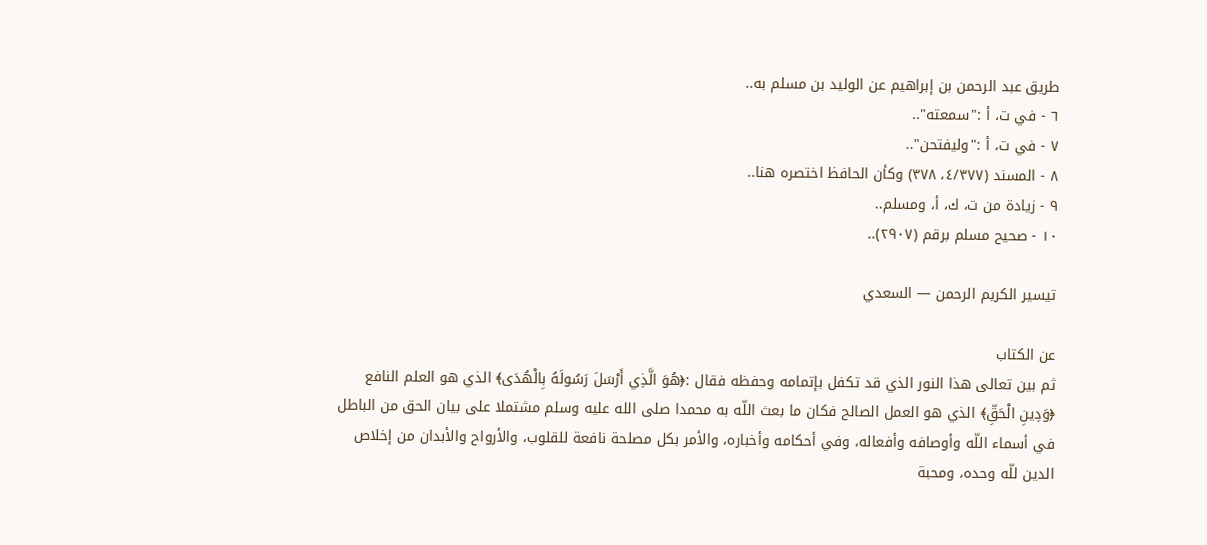طريق عبد الرحمن بن إبراهيم عن الوليد بن مسلم به..
٦ - في ت، أ :"سمعته"..
٧ - في ت، أ :"وليفتحن"..
٨ - المسند (٤/٣٧٧، ٣٧٨) وكأن الحافظ اختصره هنا..
٩ - زيادة من ت، ك، أ، ومسلم..
١٠ - صحيح مسلم برقم (٢٩٠٧)..

تيسير الكريم الرحمن — السعدي

عن الكتاب
ثم بين تعالى هذا النور الذي قد تكفل بإتمامه وحفظه فقال :﴿هُوَ الَّذِي أَرْسَلَ رَسُولَهُ بِالْهُدَى﴾ الذي هو العلم النافع ﴿وَدِينِ الْحَقِّ﴾ الذي هو العمل الصالح فكان ما بعث اللّه به محمدا صلى الله عليه وسلم مشتملا على بيان الحق من الباطل في أسماء اللّه وأوصافه وأفعاله، وفي أحكامه وأخباره، والأمر بكل مصلحة نافعة للقلوب، والأرواح والأبدان من إخلاص الدين للّه وحده، ومحبة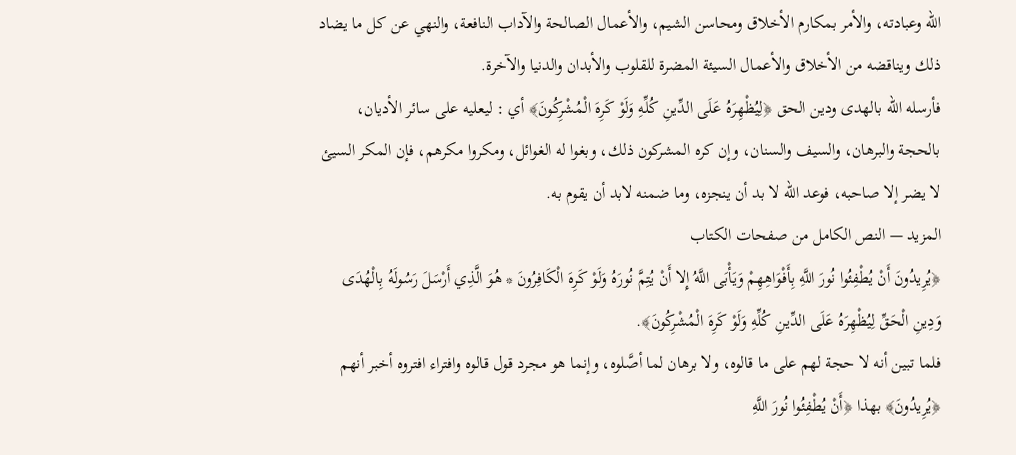اللّه وعبادته، والأمر بمكارم الأخلاق ومحاسن الشيم، والأعمال الصالحة والآداب النافعة، والنهي عن كل ما يضاد ذلك ويناقضه من الأخلاق والأعمال السيئة المضرة للقلوب والأبدان والدنيا والآخرة.
فأرسله اللّه بالهدى ودين الحق ﴿لِيُظْهِرَهُ عَلَى الدِّينِ كُلِّهِ وَلَوْ كَرِهَ الْمُشْرِكُونَ﴾ أي : ليعليه على سائر الأديان، بالحجة والبرهان، والسيف والسنان، وإن كره المشركون ذلك، وبغوا له الغوائل، ومكروا مكرهم، فإن المكر السيئ لا يضر إلا صاحبه، فوعد اللّه لا بد أن ينجزه، وما ضمنه لابد أن يقوم به.
المزيد — النص الكامل من صفحات الكتاب
﴿يُرِيدُونَ أَنْ يُطْفِئُوا نُورَ اللَّهِ بِأَفْوَاهِهِمْ وَيَأْبَى اللَّهُ إِلا أَنْ يُتِمَّ نُورَهُ وَلَوْ كَرِهَ الْكَافِرُونَ * هُوَ الَّذِي أَرْسَلَ رَسُولَهُ بِالْهُدَى وَدِينِ الْحَقِّ لِيُظْهِرَهُ عَلَى الدِّينِ كُلِّهِ وَلَوْ كَرِهَ الْمُشْرِكُونَ﴾.
فلما تبين أنه لا حجة لهم على ما قالوه، ولا برهان لما أصَّلوه، وإنما هو مجرد قول قالوه وافتراء افتروه أخبر أنهم ﴿يُرِيدُونَ﴾ بهذا ﴿أَنْ يُطْفِئُوا نُورَ اللَّهِ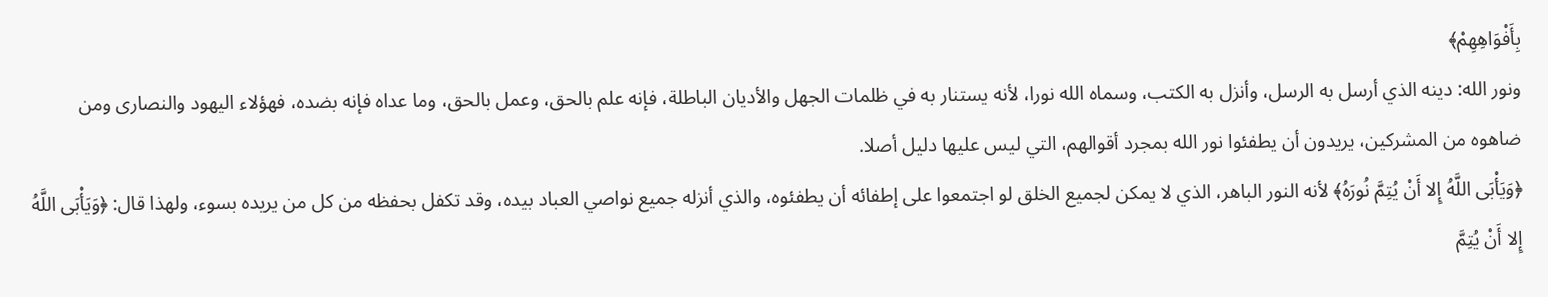بِأَفْوَاهِهِمْ﴾
ونور الله: دينه الذي أرسل به الرسل، وأنزل به الكتب، وسماه الله نورا، لأنه يستنار به في ظلمات الجهل والأديان الباطلة، فإنه علم بالحق، وعمل بالحق، وما عداه فإنه بضده، فهؤلاء اليهود والنصارى ومن ضاهوه من المشركين، يريدون أن يطفئوا نور الله بمجرد أقوالهم، التي ليس عليها دليل أصلا.
﴿وَيَأْبَى اللَّهُ إِلا أَنْ يُتِمَّ نُورَهُ﴾ لأنه النور الباهر، الذي لا يمكن لجميع الخلق لو اجتمعوا على إطفائه أن يطفئوه، والذي أنزله جميع نواصي العباد بيده، وقد تكفل بحفظه من كل من يريده بسوء، ولهذا قال: ﴿وَيَأْبَى اللَّهُ إِلا أَنْ يُتِمَّ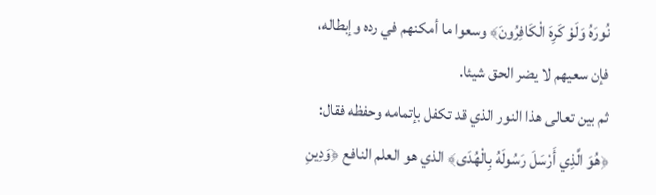نُورَهُ وَلَوْ كَرِهَ الْكَافِرُونَ﴾ وسعوا ما أمكنهم في رده وإبطاله، فإن سعيهم لا يضر الحق شيئا.
ثم بين تعالى هذا النور الذي قد تكفل بإتمامه وحفظه فقال: ﴿هُوَ الَّذِي أَرْسَلَ رَسُولَهُ بِالْهُدَى﴾ الذي هو العلم النافع ﴿وَدِينِ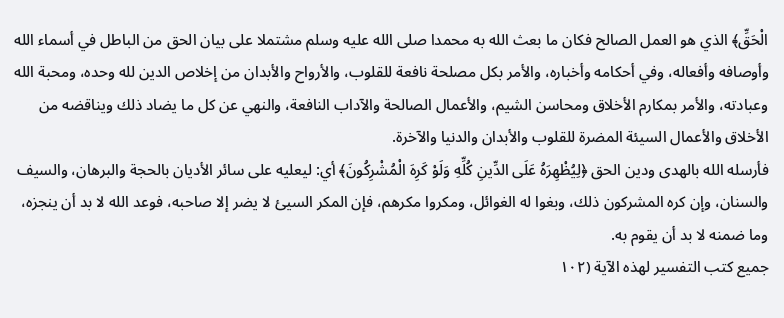الْحَقِّ﴾ الذي هو العمل الصالح فكان ما بعث الله به محمدا صلى الله عليه وسلم مشتملا على بيان الحق من الباطل في أسماء الله وأوصافه وأفعاله، وفي أحكامه وأخباره، والأمر بكل مصلحة نافعة للقلوب، والأرواح والأبدان من إخلاص الدين لله وحده، ومحبة الله وعبادته، والأمر بمكارم الأخلاق ومحاسن الشيم، والأعمال الصالحة والآداب النافعة، والنهي عن كل ما يضاد ذلك ويناقضه من الأخلاق والأعمال السيئة المضرة للقلوب والأبدان والدنيا والآخرة.
فأرسله الله بالهدى ودين الحق ﴿لِيُظْهِرَهُ عَلَى الدِّينِ كُلِّهِ وَلَوْ كَرِهَ الْمُشْرِكُونَ﴾ أي: ليعليه على سائر الأديان بالحجة والبرهان، والسيف والسنان، وإن كره المشركون ذلك، وبغوا له الغوائل، ومكروا مكرهم، فإن المكر السيئ لا يضر إلا صاحبه، فوعد الله لا بد أن ينجزه، وما ضمنه لا بد أن يقوم به.
جميع كتب التفسير لهذه الآية (١٠٢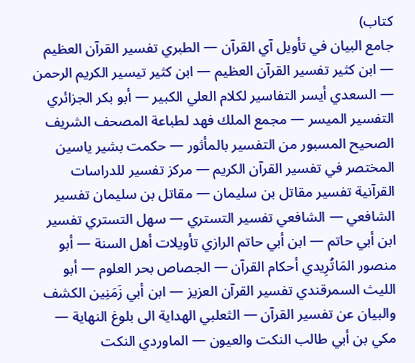كتاب)
جامع البيان في تأويل آي القرآن — الطبري تفسير القرآن العظيم — ابن كثير تفسير القرآن العظيم — ابن كثير تيسير الكريم الرحمن — السعدي أيسر التفاسير لكلام العلي الكبير — أبو بكر الجزائري التفسير الميسر — مجمع الملك فهد لطباعة المصحف الشريف الصحيح المسبور من التفسير بالمأثور — حكمت بشير ياسين المختصر في تفسير القرآن الكريم — مركز تفسير للدراسات القرآنية تفسير مقاتل بن سليمان — مقاتل بن سليمان تفسير الشافعي — الشافعي تفسير التستري — سهل التستري تفسير ابن أبي حاتم — ابن أبي حاتم الرازي تأويلات أهل السنة — أبو منصور المَاتُرِيدي أحكام القرآن — الجصاص بحر العلوم — أبو الليث السمرقندي تفسير القرآن العزيز — ابن أبي زَمَنِين الكشف والبيان عن تفسير القرآن — الثعلبي الهداية الى بلوغ النهاية — مكي بن أبي طالب النكت والعيون — الماوردي النكت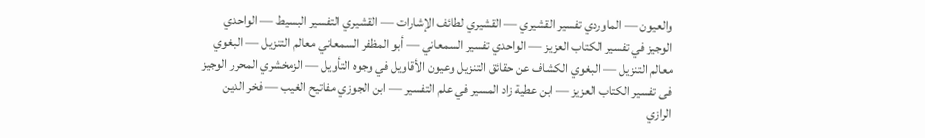والعيون — الماوردي تفسير القشيري — القشيري لطائف الإشارات — القشيري التفسير البسيط — الواحدي الوجيز في تفسير الكتاب العزيز — الواحدي تفسير السمعاني — أبو المظفر السمعاني معالم التنزيل — البغوي معالم التنزيل — البغوي الكشاف عن حقائق التنزيل وعيون الأقاويل في وجوه التأويل — الزمخشري المحرر الوجيز فى تفسير الكتاب العزيز — ابن عطية زاد المسير في علم التفسير — ابن الجوزي مفاتيح الغيب — فخر الدين الرازي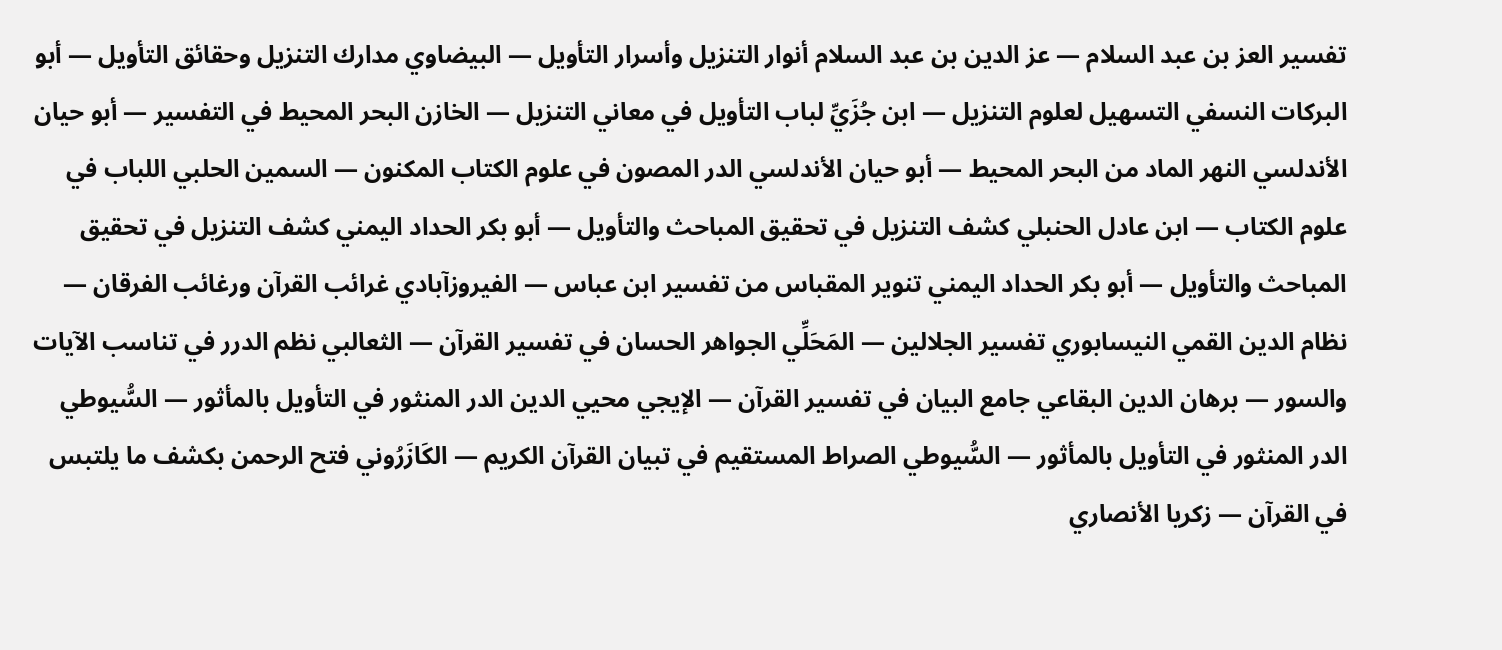تفسير العز بن عبد السلام — عز الدين بن عبد السلام أنوار التنزيل وأسرار التأويل — البيضاوي مدارك التنزيل وحقائق التأويل — أبو البركات النسفي التسهيل لعلوم التنزيل — ابن جُزَيِّ لباب التأويل في معاني التنزيل — الخازن البحر المحيط في التفسير — أبو حيان الأندلسي النهر الماد من البحر المحيط — أبو حيان الأندلسي الدر المصون في علوم الكتاب المكنون — السمين الحلبي اللباب في علوم الكتاب — ابن عادل الحنبلي كشف التنزيل في تحقيق المباحث والتأويل — أبو بكر الحداد اليمني كشف التنزيل في تحقيق المباحث والتأويل — أبو بكر الحداد اليمني تنوير المقباس من تفسير ابن عباس — الفيروزآبادي غرائب القرآن ورغائب الفرقان — نظام الدين القمي النيسابوري تفسير الجلالين — المَحَلِّي الجواهر الحسان في تفسير القرآن — الثعالبي نظم الدرر في تناسب الآيات والسور — برهان الدين البقاعي جامع البيان في تفسير القرآن — الإيجي محيي الدين الدر المنثور في التأويل بالمأثور — السُّيوطي الدر المنثور في التأويل بالمأثور — السُّيوطي الصراط المستقيم في تبيان القرآن الكريم — الكَازَرُوني فتح الرحمن بكشف ما يلتبس في القرآن — زكريا الأنصاري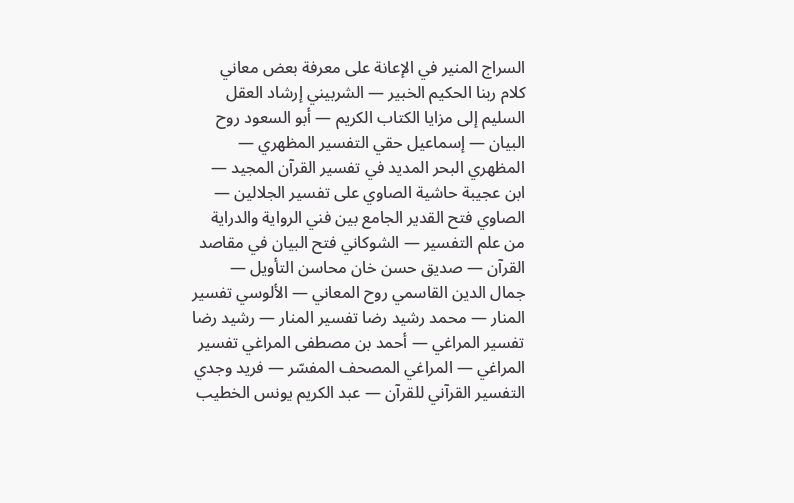السراج المنير في الإعانة على معرفة بعض معاني كلام ربنا الحكيم الخبير — الشربيني إرشاد العقل السليم إلى مزايا الكتاب الكريم — أبو السعود روح البيان — إسماعيل حقي التفسير المظهري — المظهري البحر المديد في تفسير القرآن المجيد — ابن عجيبة حاشية الصاوي على تفسير الجلالين — الصاوي فتح القدير الجامع بين فني الرواية والدراية من علم التفسير — الشوكاني فتح البيان في مقاصد القرآن — صديق حسن خان محاسن التأويل — جمال الدين القاسمي روح المعاني — الألوسي تفسير المنار — محمد رشيد رضا تفسير المنار — رشيد رضا تفسير المراغي — أحمد بن مصطفى المراغي تفسير المراغي — المراغي المصحف المفسّر — فريد وجدي التفسير القرآني للقرآن — عبد الكريم يونس الخطيب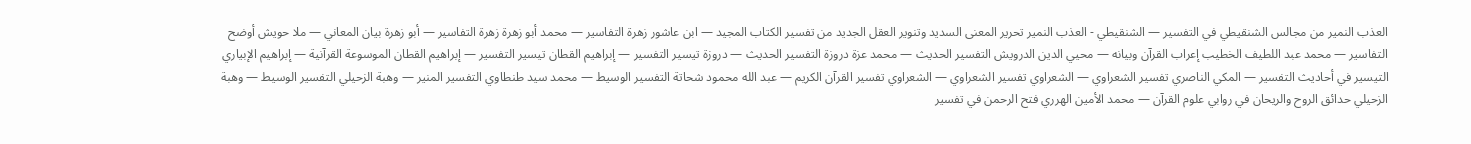العذب النمير من مجالس الشنقيطي في التفسير — الشنقيطي - العذب النمير تحرير المعنى السديد وتنوير العقل الجديد من تفسير الكتاب المجيد — ابن عاشور زهرة التفاسير — محمد أبو زهرة زهرة التفاسير — أبو زهرة بيان المعاني — ملا حويش أوضح التفاسير — محمد عبد اللطيف الخطيب إعراب القرآن وبيانه — محيي الدين الدرويش التفسير الحديث — محمد عزة دروزة التفسير الحديث — دروزة تيسير التفسير — إبراهيم القطان تيسير التفسير — إبراهيم القطان الموسوعة القرآنية — إبراهيم الإبياري التيسير في أحاديث التفسير — المكي الناصري تفسير الشعراوي — الشعراوي تفسير الشعراوي — الشعراوي تفسير القرآن الكريم — عبد الله محمود شحاتة التفسير الوسيط — محمد سيد طنطاوي التفسير المنير — وهبة الزحيلي التفسير الوسيط — وهبة الزحيلي حدائق الروح والريحان في روابي علوم القرآن — محمد الأمين الهرري فتح الرحمن في تفسير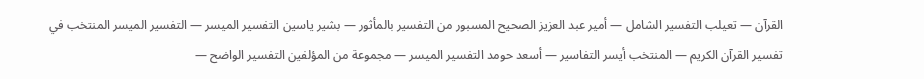القرآن — تعيلب التفسير الشامل — أمير عبد العزيز الصحيح المسبور من التفسير بالمأثور — بشير ياسين التفسير الميسر — التفسير الميسر المنتخب في تفسير القرآن الكريم — المنتخب أيسر التفاسير — أسعد حومد التفسير الميسر — مجموعة من المؤلفين التفسير الواضح —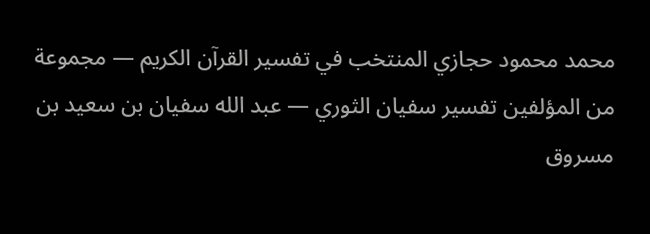محمد محمود حجازي المنتخب في تفسير القرآن الكريم — مجموعة من المؤلفين تفسير سفيان الثوري — عبد الله سفيان بن سعيد بن مسروق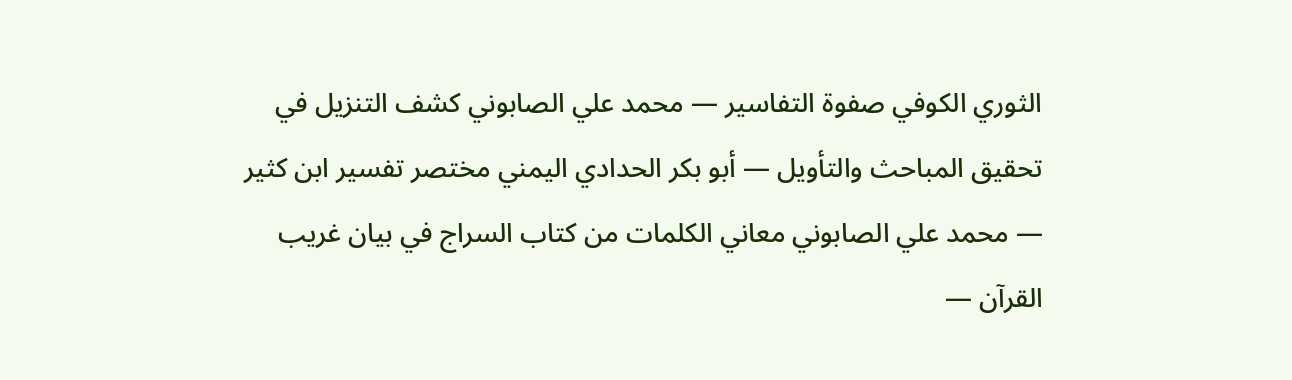الثوري الكوفي صفوة التفاسير — محمد علي الصابوني كشف التنزيل في تحقيق المباحث والتأويل — أبو بكر الحدادي اليمني مختصر تفسير ابن كثير — محمد علي الصابوني معاني الكلمات من كتاب السراج في بيان غريب القرآن —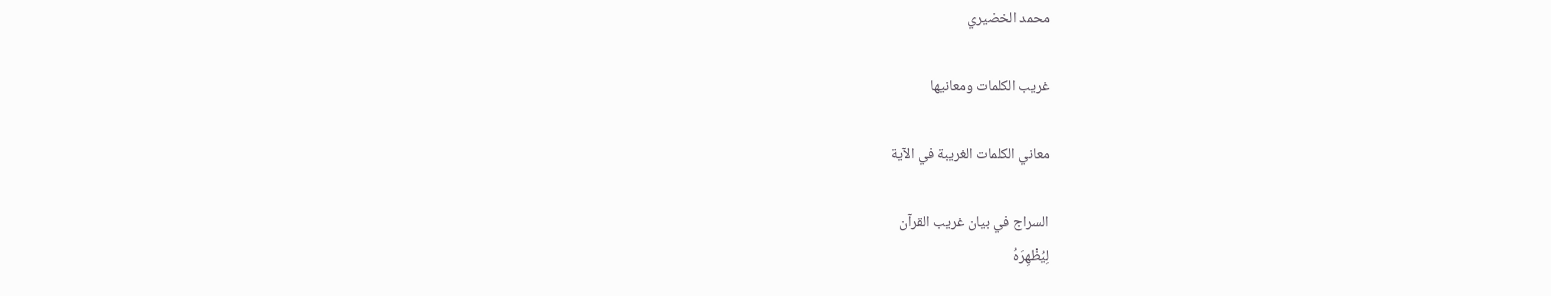محمد الخضيري

غريب الكلمات ومعانيها

معاني الكلمات الغريبة في الآية

السراج في بيان غريب القرآن
لِيُظْهِرَهُ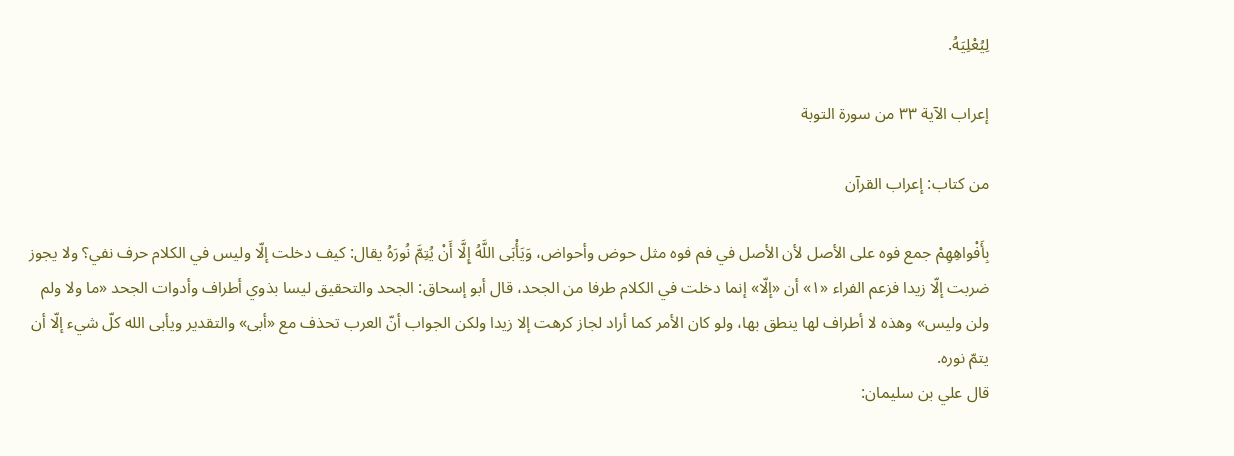لِيُعْلِيَهُ.

إعراب الآية ٣٣ من سورة التوبة

من كتاب: إعراب القرآن

بِأَفْواهِهِمْ جمع فوه على الأصل لأن الأصل في فم فوه مثل حوض وأحواض، وَيَأْبَى اللَّهُ إِلَّا أَنْ يُتِمَّ نُورَهُ يقال: كيف دخلت إلّا وليس في الكلام حرف نفي؟ ولا يجوز ضربت إلّا زيدا فزعم الفراء «١» أن «إلّا» إنما دخلت في الكلام طرفا من الجحد، قال أبو إسحاق: الجحد والتحقيق ليسا بذوي أطراف وأدوات الجحد «ما ولا ولم ولن وليس» وهذه لا أطراف لها ينطق بها، ولو كان الأمر كما أراد لجاز كرهت إلا زيدا ولكن الجواب أنّ العرب تحذف مع «أبى» والتقدير ويأبى الله كلّ شيء إلّا أن يتمّ نوره.
قال علي بن سليمان: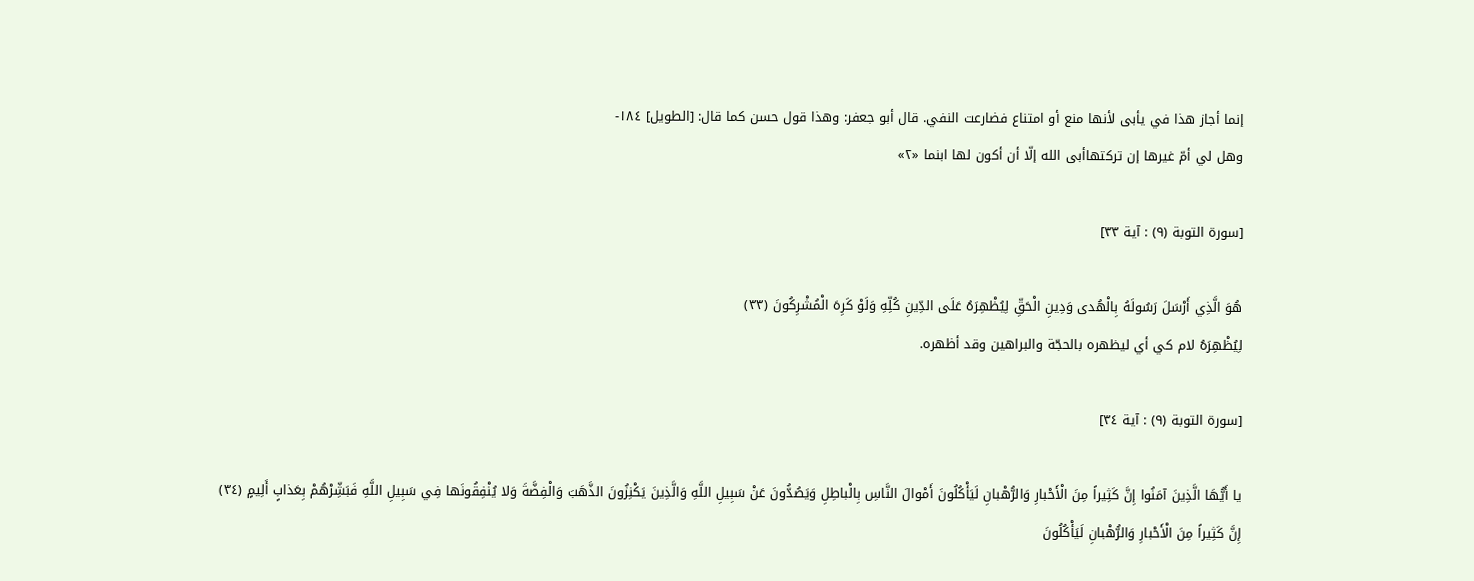إنما أجاز هذا في يأبى لأنها منع أو امتناع فضارعت النفي. قال أبو جعفر: وهذا قول حسن كما قال: [الطويل] ١٨٤-
وهل لي أمّ غيرها إن تركتهاأبى الله إلّا أن أكون لها ابنما «٢»

[سورة التوبة (٩) : آية ٣٣]

هُوَ الَّذِي أَرْسَلَ رَسُولَهُ بِالْهُدى وَدِينِ الْحَقِّ لِيُظْهِرَهُ عَلَى الدِّينِ كُلِّهِ وَلَوْ كَرِهَ الْمُشْرِكُونَ (٣٣)
لِيُظْهِرَهُ لام كي أي ليظهره بالحجّة والبراهين وقد أظهره.

[سورة التوبة (٩) : آية ٣٤]

يا أَيُّهَا الَّذِينَ آمَنُوا إِنَّ كَثِيراً مِنَ الْأَحْبارِ وَالرُّهْبانِ لَيَأْكُلُونَ أَمْوالَ النَّاسِ بِالْباطِلِ وَيَصُدُّونَ عَنْ سَبِيلِ اللَّهِ وَالَّذِينَ يَكْنِزُونَ الذَّهَبَ وَالْفِضَّةَ وَلا يُنْفِقُونَها فِي سَبِيلِ اللَّهِ فَبَشِّرْهُمْ بِعَذابٍ أَلِيمٍ (٣٤)
إِنَّ كَثِيراً مِنَ الْأَحْبارِ وَالرُّهْبانِ لَيَأْكُلُونَ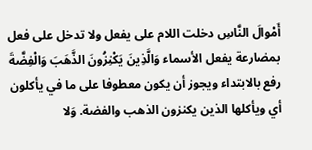أَمْوالَ النَّاسِ دخلت اللام على يفعل ولا تدخل على فعل بمضارعة يفعل الأسماء وَالَّذِينَ يَكْنِزُونَ الذَّهَبَ وَالْفِضَّةَ رفع بالابتداء ويجوز أن يكون معطوفا على ما في يأكلون أي ويأكلها الذين يكنزون الذهب والفضة. وَلا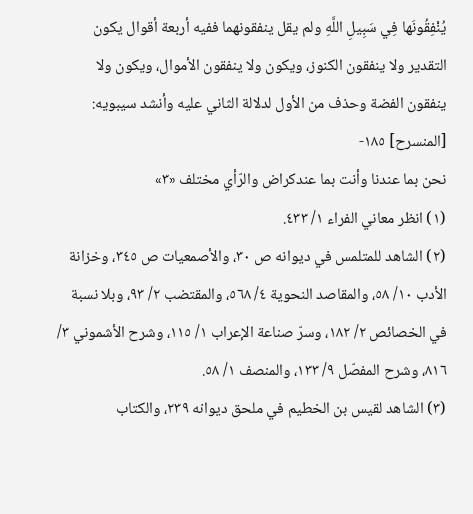يُنْفِقُونَها فِي سَبِيلِ اللَّهِ ولم يقل ينفقونهما ففيه أربعة أقوال يكون التقدير ولا ينفقون الكنوز، ويكون ولا ينفقون الأموال، ويكون ولا ينفقون الفضة وحذف من الأول لدلالة الثاني عليه وأنشد سيبويه: [المنسرح] ١٨٥-
نحن بما عندنا وأنت بما عندكراض والرّأي مختلف «٣»
(١) انظر معاني الفراء ١/ ٤٣٣.
(٢) الشاهد للمتلمس في ديوانه ص ٣٠، والأصمعيات ص ٣٤٥، وخزانة الأدب ١٠/ ٥٨، والمقاصد النحوية ٤/ ٥٦٨، والمقتضب ٢/ ٩٣، وبلا نسبة في الخصائص ٢/ ١٨٢، وسرّ صناعة الإعراب ١/ ١١٥، وشرح الأشموني ٣/ ٨١٦، وشرح المفصّل ٩/ ١٣٣، والمنصف ١/ ٥٨.
(٣) الشاهد لقيس بن الخطيم في ملحق ديوانه ٢٣٩، والكتاب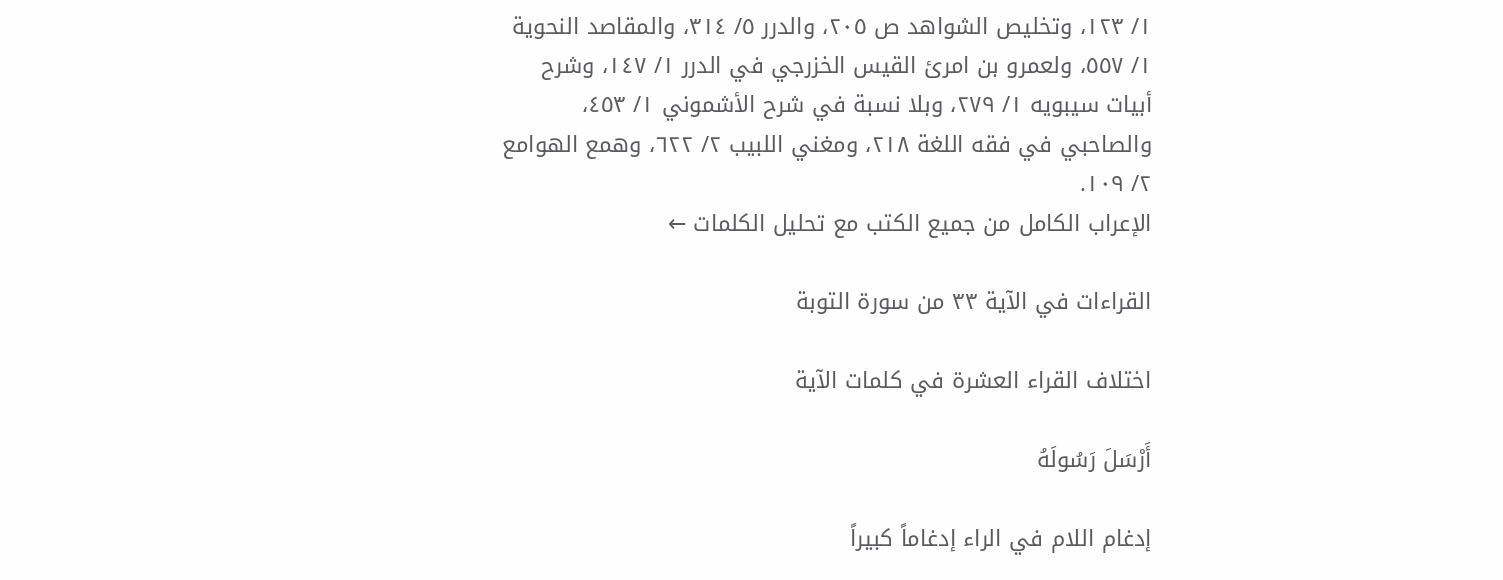١/ ١٢٣، وتخليص الشواهد ص ٢٠٥، والدرر ٥/ ٣١٤، والمقاصد النحوية ١/ ٥٥٧، ولعمرو بن امرئ القيس الخزرجي في الدرر ١/ ١٤٧، وشرح أبيات سيبويه ١/ ٢٧٩، وبلا نسبة في شرح الأشموني ١/ ٤٥٣، والصاحبي في فقه اللغة ٢١٨، ومغني اللبيب ٢/ ٦٢٢، وهمع الهوامع ٢/ ١٠٩.
الإعراب الكامل من جميع الكتب مع تحليل الكلمات ←

القراءات في الآية ٣٣ من سورة التوبة

اختلاف القراء العشرة في كلمات الآية

أَرْسَلَ رَسُولَهُ

إدغام اللام في الراء إدغاماً كبيراً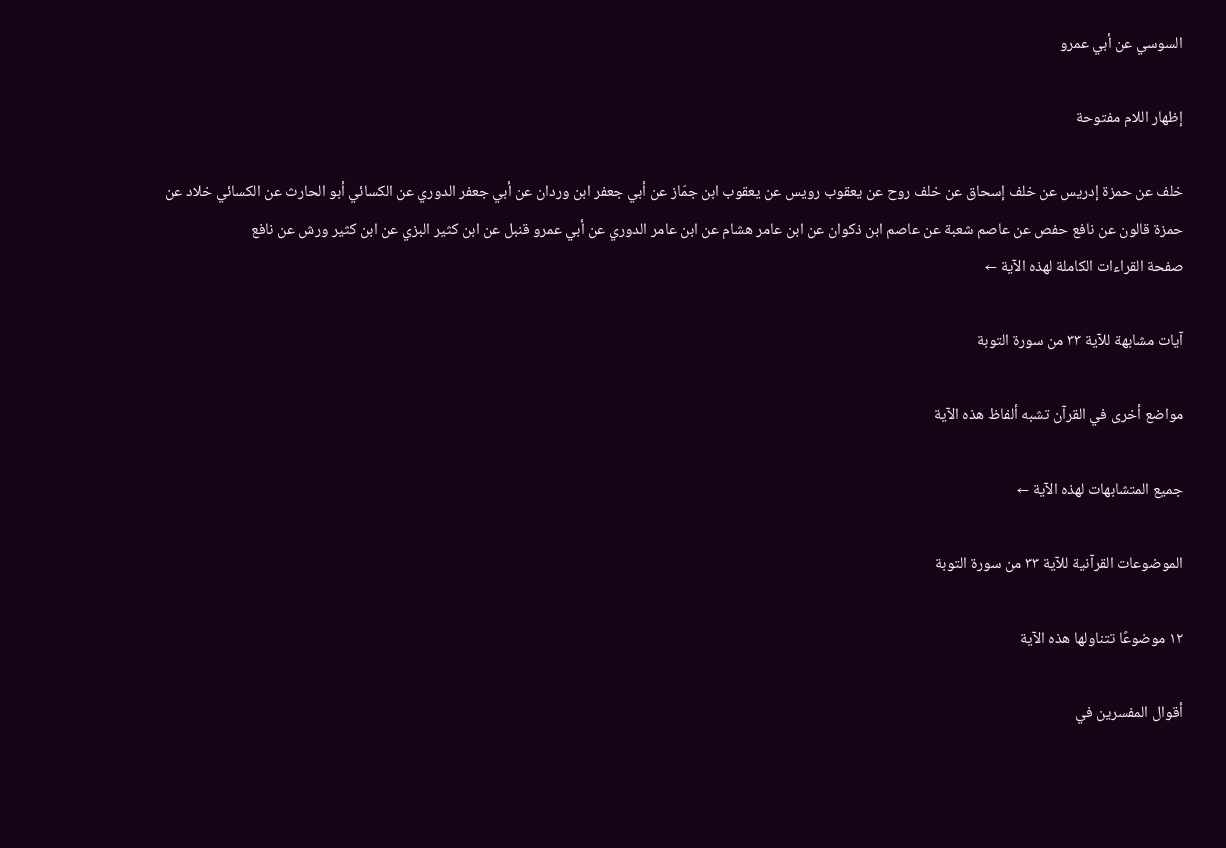السوسي عن أبي عمرو

إظهار اللام مفتوحة

خلف عن حمزة إدريس عن خلف إسحاق عن خلف روح عن يعقوب رويس عن يعقوب ابن جمّاز عن أبي جعفر ابن وردان عن أبي جعفر الدوري عن الكسائي أبو الحارث عن الكسائي خلاد عن حمزة قالون عن نافع حفص عن عاصم شعبة عن عاصم ابن ذكوان عن ابن عامر هشام عن ابن عامر الدوري عن أبي عمرو قنبل عن ابن كثير البزي عن ابن كثير ورش عن نافع
صفحة القراءات الكاملة لهذه الآية ←

آيات مشابهة للآية ٣٣ من سورة التوبة

مواضع أخرى في القرآن تشبه ألفاظ هذه الآية

جميع المتشابهات لهذه الآية ←

الموضوعات القرآنية للآية ٣٣ من سورة التوبة

١٢ موضوعًا تتناولها هذه الآية

أقوال المفسرين في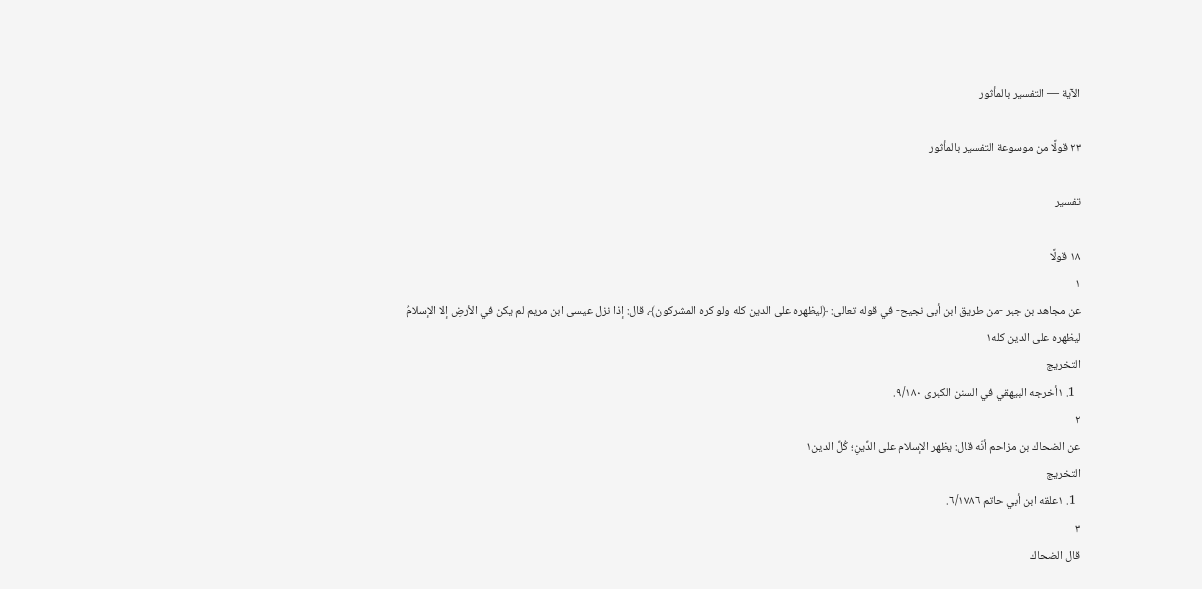الآية — التفسير بالمأثور

٢٣ قولًا من موسوعة التفسير بالمأثور

تفسير

١٨ قولًا
١
عن مجاهد بن جبر -من طريق ابن أبى نجيح- في قوله تعالى: ﴿ليظهره على الدين كله ولو كره المشركون﴾، قال: إذا نزل عيسى ابن مريم لم يكن في الأرضِ إلا الإسلامُ ليظهره على الدين كله١
التخريج
  1. ١أخرجه البيهقي في السنن الكبرى ٩/١٨٠.
٢
عن الضحاك بن مزاحم أنّه قال: يظهر الإسلام على الدِّينِ؛ كُلِّ الدين١
التخريج
  1. ١علقه ابن أبي حاتم ٦/١٧٨٦.
٣
قال الضحاك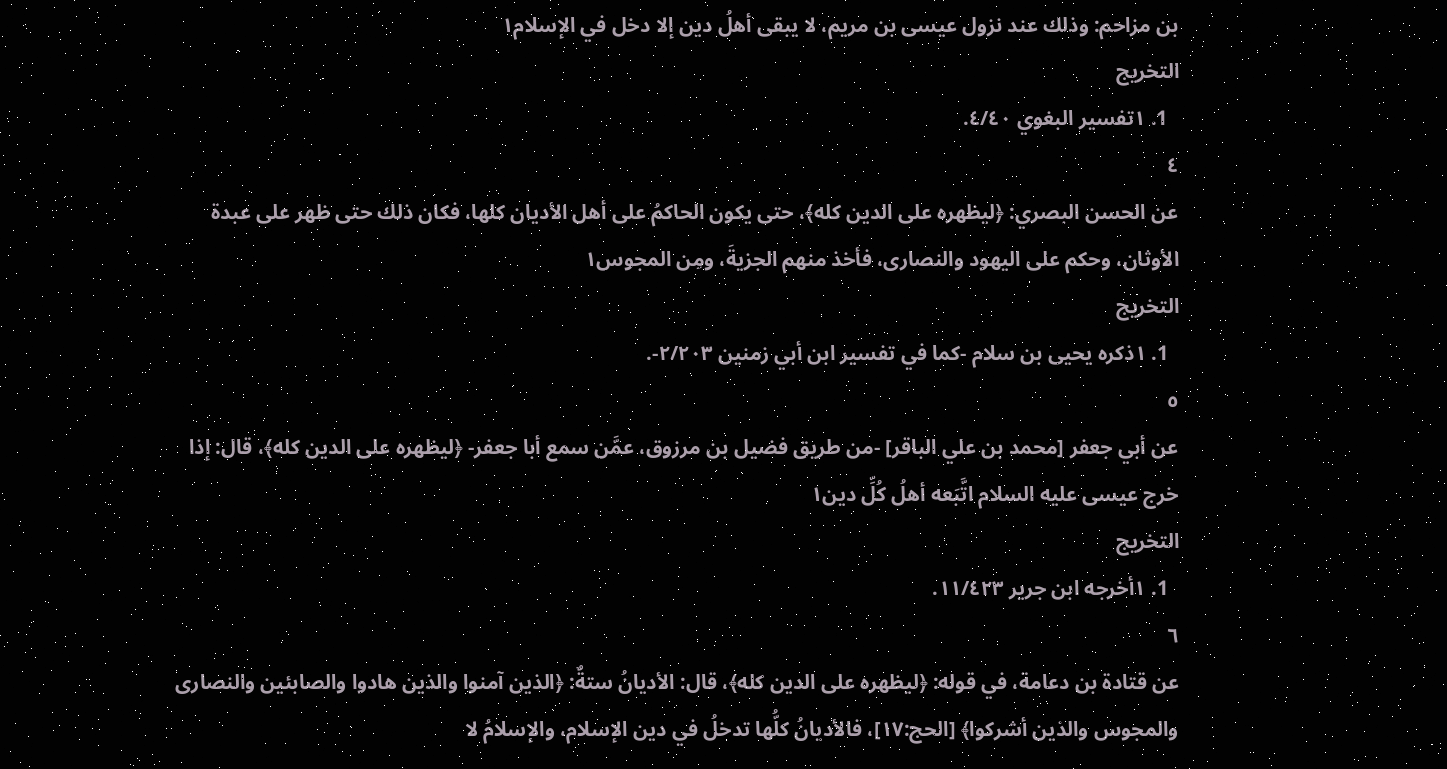بن مزاحم: وذلك عند نزول عيسى بن مريم، لا يبقى أهلُ دين إلا دخل في الإسلام١
التخريج
  1. ١تفسير البغوي ٤/٤٠.
٤
عن الحسن البصري: ﴿ليظهره على الدين كله﴾، حتى يكون الحاكمُ على أهل الأديان كلها، فكان ذلك حتى ظهر على عبدة الأوثان، وحكم على اليهود والنصارى، فأخذ منهم الجزيةَ، ومِن المجوس١
التخريج
  1. ١ذكره يحيى بن سلام -كما في تفسير ابن أبي زمنين ٢/٢٠٣-.
٥
عن أبي جعفر [محمد بن علي الباقر] -من طريق فضيل بن مرزوق، عمَّن سمع أبا جعفر- ﴿ليظهره على الدين كله﴾، قال: إذا خرج عيسى عليه السلام اتَّبَعه أهلُ كُلِّ دين١
التخريج
  1. ١أخرجه ابن جرير ١١/٤٢٣.
٦
عن قتادة بن دعامة، في قوله: ﴿ليظهره على الدين كله﴾، قال: الأديانُ ستةٌ: ﴿الذين آمنوا والذين هادوا والصابئين والنصارى والمجوس والذين أشركوا﴾ [الحج:١٧]، فالأديانُ كلُّها تدخلُ في دين الإسلام، والإسلامُ لا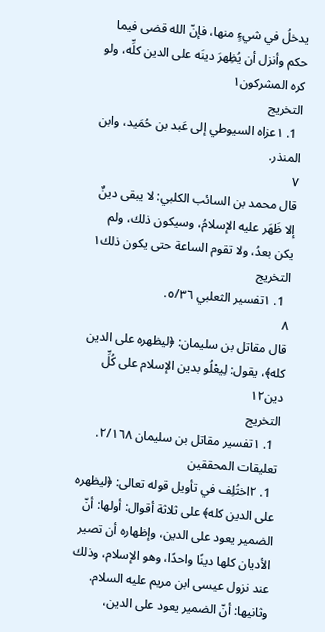يدخلُ في شيءٍ منها، فإنّ الله قضى فيما حكم وأنزل أن يُظِهرَ دينَه على الدين كلِّه، ولو كره المشركون١
التخريج
  1. ١عزاه السيوطي إلى عَبد بن حُمَيد، وابن المنذر.
٧
قال محمد بن السائب الكلبي: لا يبقى دينٌ إلا ظَهَر عليه الإسلامُ، وسيكون ذلك، ولم يكن بعدُ، ولا تقوم الساعة حتى يكون ذلك١
التخريج
  1. ١تفسير الثعلبي ٥/٣٦.
٨
قال مقاتل بن سليمان: ﴿ليظهره على الدين كله﴾، يقول: لِيعْلُو بدين الإسلام على كُلِّ دين١٢
التخريج
  1. ١تفسير مقاتل بن سليمان ٢/١٦٨.
تعليقات المحققين
  1. ٢اختُلِف في تأويل قوله تعالى: ﴿ليظهره على الدين كله﴾ على ثلاثة أقوال: أولها: أنّ الضمير يعود على الدين، وإظهاره أن تصير الأديان كلها دينًا واحدًا، وهو الإسلام، وذلك عند نزول عيسى ابن مريم عليه السلام. وثانيها: أنّ الضمير يعود على الدين،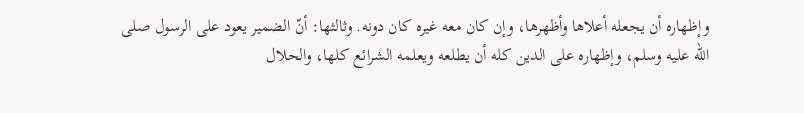وإظهاره أن يجعله أعلاها وأظهرها، وإن كان معه غيره كان دونه. وثالثها: أنّ الضمير يعود على الرسول صلى الله عليه وسلم، وإظهاره على الدين كله أن يطلعه ويعلمه الشرائع كلها، والحلال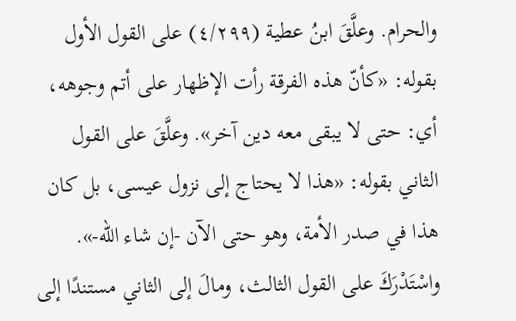والحرام. وعلَّقَ ابنُ عطية (٤/٢٩٩) على القول الأول بقوله: «كأنّ هذه الفرقة رأت الإظهار على أتم وجوهه، أي: حتى لا يبقى معه دين آخر». وعلَّقَ على القول الثاني بقوله: «هذا لا يحتاج إلى نزول عيسى، بل كان هذا في صدر الأمة، وهو حتى الآن -إن شاء الله-». واسْتَدْرَكَ على القول الثالث، ومالَ إلى الثاني مستندًا إلى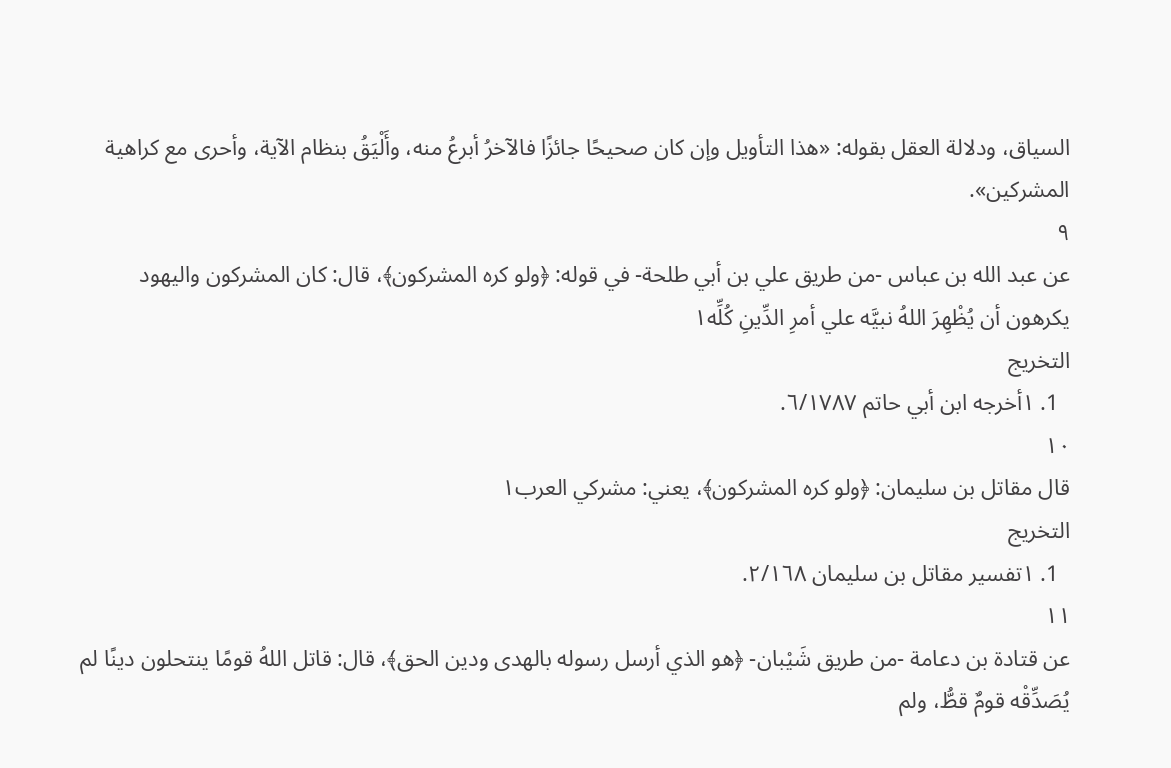السياق، ودلالة العقل بقوله: «هذا التأويل وإن كان صحيحًا جائزًا فالآخرُ أبرعُ منه، وأَلْيَقُ بنظام الآية، وأحرى مع كراهية المشركين».
٩
عن عبد الله بن عباس -من طريق علي بن أبي طلحة- في قوله: ﴿ولو كره المشركون﴾، قال: كان المشركون واليهود يكرهون أن يُظْهِرَ اللهُ نبيَّه علي أمرِ الدِّينِ كُلِّه١
التخريج
  1. ١أخرجه ابن أبي حاتم ٦/١٧٨٧.
١٠
قال مقاتل بن سليمان: ﴿ولو كره المشركون﴾، يعني: مشركي العرب١
التخريج
  1. ١تفسير مقاتل بن سليمان ٢/١٦٨.
١١
عن قتادة بن دعامة -من طريق شَيْبان- ﴿هو الذي أرسل رسوله بالهدى ودين الحق﴾، قال: قاتل اللهُ قومًا ينتحلون دينًا لم يُصَدِّقْه قومٌ قطُّ، ولم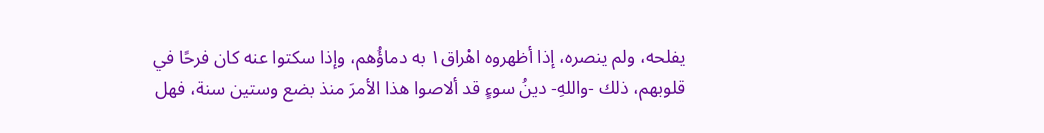يفلحه، ولم ينصره، إذا أظهروه اهْراق١ به دماؤُهم، وإذا سكتوا عنه كان فرحًا في قلوبهم، ذلك -واللهِ- دينُ سوءٍ قد ألاصوا هذا الأمرَ منذ بضع وستين سنة، فهل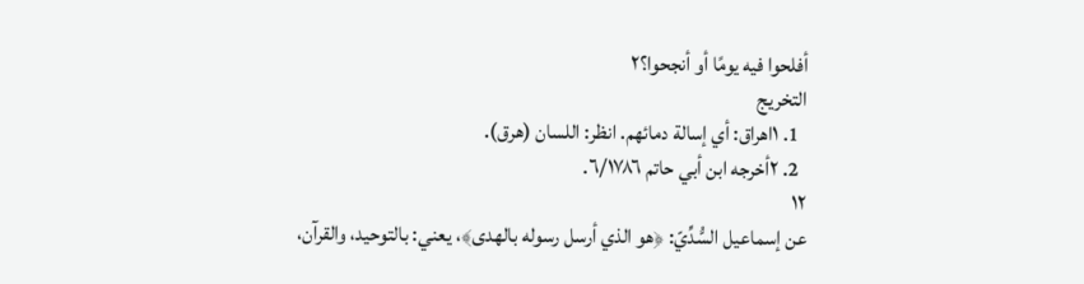أفلحوا فيه يومًا أو أنجحوا؟٢
التخريج
  1. ١اهراق: أي إسالة دمائهم. انظر: اللسان (هرق).
  2. ٢أخرجه ابن أبي حاتم ٦/١٧٨٦.
١٢
عن إسماعيل السُّدِّيّ: ﴿هو الذي أرسل رسوله بالهدى﴾، يعني: بالتوحيد، والقرآن،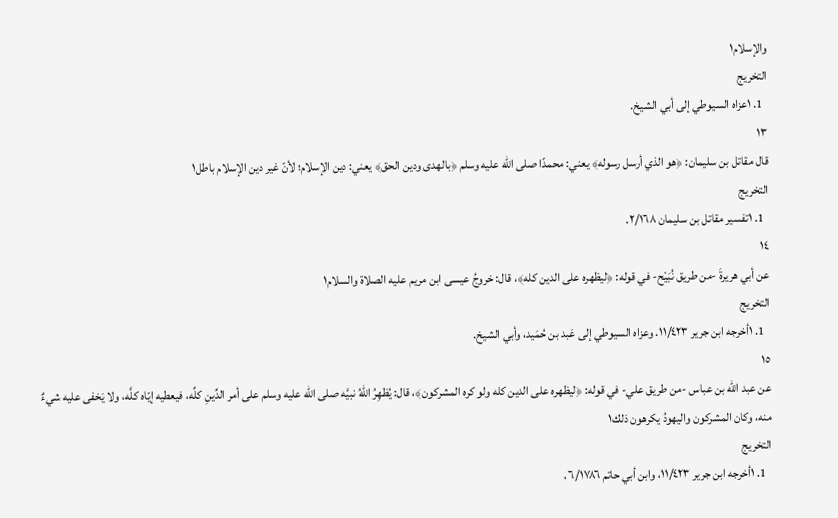والإسلام١
التخريج
  1. ١عزاه السيوطي إلى أبي الشيخ.
١٣
قال مقاتل بن سليمان: ﴿هو الذي أرسل رسوله﴾ يعني: محمدًا صلى الله عليه وسلم ﴿بالهدى ودين الحق﴾ يعني: دين الإسلام؛ لأنّ غير دين الإسلام باطل١
التخريج
  1. ١تفسير مقاتل بن سليمان ٢/١٦٨.
١٤
عن أبي هريرةَ -من طريق نُبَيْح- في قوله: ﴿ليظهره على الدين كله﴾، قال: خروجُ عيسى ابن مريم عليه الصلاة والسلام١
التخريج
  1. ١أخرجه ابن جرير ١١/٤٢٣. وعزاه السيوطي إلى عَبد بن حُمَيد، وأبي الشيخ.
١٥
عن عبد الله بن عباس -من طريق علي- في قوله: ﴿ليظهره على الدين كله ولو كره المشركون﴾، قال: يُظهِرُ اللهُ نبيَّه صلى الله عليه وسلم على أمر الدِّينِ كلِّه، فيعطيه إيّاه كلَّه، ولا يَخفى عليه شيءٌ منه، وكان المشركون واليهودُ يكرهون ذلك١
التخريج
  1. ١أخرجه ابن جرير ١١/٤٢٣، وابن أبي حاتم ٦/١٧٨٦،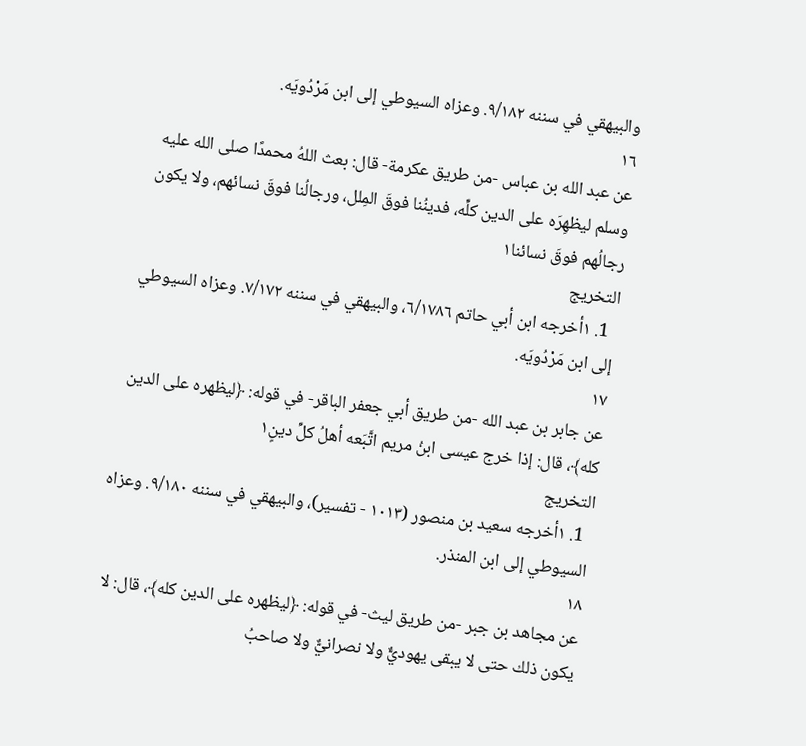والبيهقي في سننه ٩/١٨٢. وعزاه السيوطي إلى ابن مَرْدُويَه.
١٦
عن عبد الله بن عباس -من طريق عكرمة- قال: بعث اللهُ محمدًا صلى الله عليه وسلم ليظهِرَه على الدين كلِّه، فدينُنا فوقَ المِلل، ورجالُنا فوقَ نسائهم، ولا يكون رجالُهم فوقَ نسائنا١
التخريج
  1. ١أخرجه ابن أبي حاتم ٦/١٧٨٦، والبيهقي في سننه ٧/١٧٢. وعزاه السيوطي إلى ابن مَرْدُويَه.
١٧
عن جابر بن عبد الله -من طريق أبي جعفر الباقر- في قوله: ﴿ليظهره على الدين كله﴾، قال: إذا خرج عيسى ابنُ مريم اتَّبَعه أهلُ كلِّ دينٍ١
التخريج
  1. ١أخرجه سعيد بن منصور (١٠١٣ - تفسير)، والبيهقي في سننه ٩/١٨٠. وعزاه السيوطي إلى ابن المنذر.
١٨
عن مجاهد بن جبر -من طريق ليث- في قوله: ﴿ليظهره على الدين كله﴾، قال: لا يكون ذلك حتى لا يبقى يهوديٌّ ولا نصرانيٌّ ولا صاحبُ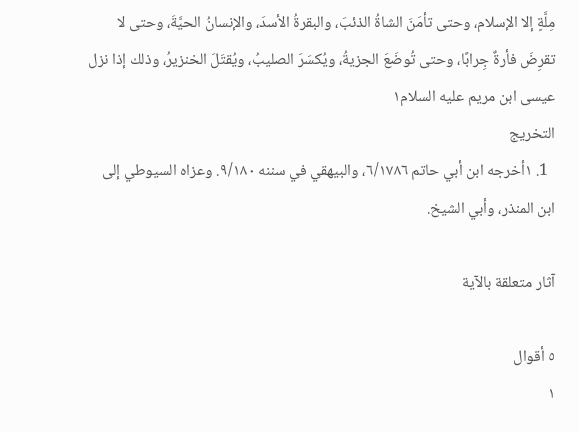مِلَّةٍ إلا الإسلام، وحتى تأمَنَ الشاةُ الذئبَ، والبقرةُ الأسدَ، والإنسانُ الحيَّةَ، وحتى لا تقرِضَ فأرةٌ جِرابًا، وحتى تُوضَعَ الجزيةُ، ويُكسَرَ الصليبُ، ويُقتَلَ الخنزيرُ، وذلك إذا نزل عيسى ابن مريم عليه السلام١
التخريج
  1. ١أخرجه ابن أبي حاتم ٦/١٧٨٦، والبيهقي في سننه ٩/١٨٠. وعزاه السيوطي إلى ابن المنذر، وأبي الشيخ.

آثار متعلقة بالآية

٥ أقوال
١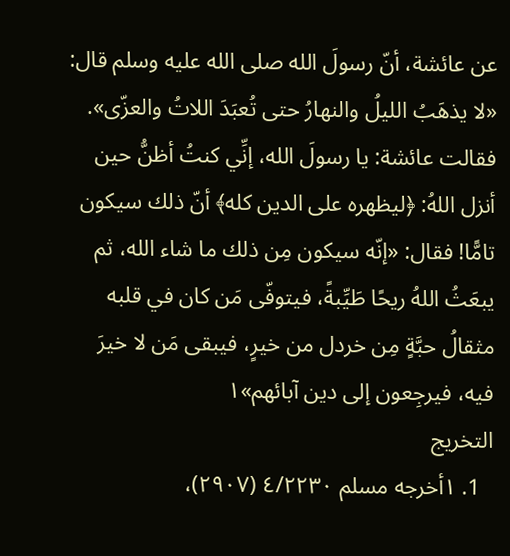عن عائشة، أنّ رسولَ الله صلى الله عليه وسلم قال: «لا يذهَبُ الليلُ والنهارُ حتى تُعبَدَ اللاتُ والعزّى». فقالت عائشة: يا رسولَ الله، إنِّي كنتُ أظنُّ حين أنزل اللهُ: ﴿ليظهره على الدين كله﴾ أنّ ذلك سيكون تامًّا! فقال: «إنّه سيكون مِن ذلك ما شاء الله، ثم يبعَثُ اللهُ ريحًا طَيِّبةً، فيتوفّى مَن كان في قلبه مثقالُ حبَّةٍ مِن خردل من خيرٍ، فيبقى مَن لا خيرَ فيه، فيرجِعون إلى دين آبائهم»١
التخريج
  1. ١أخرجه مسلم ٤/٢٢٣٠ (٢٩٠٧)،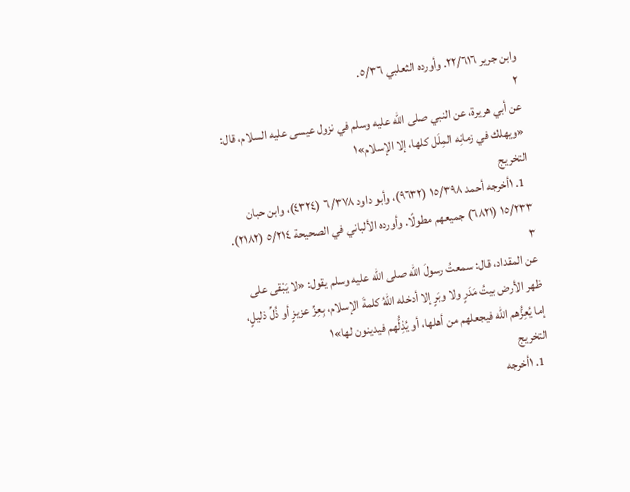وابن جرير ٢٢/٦١٦. وأورده الثعلبي ٥/٣٦.
٢
عن أبي هريرة، عن النبي صلى الله عليه وسلم في نزول عيسى عليه السلام، قال: «ويهلك في زمانِه المِلَل كلها، إلا الإسلام»١
التخريج
  1. ١أخرجه أحمد ١٥/٣٩٨ (٩٦٣٢)، وأبو داود ٦/٣٧٨ (٤٣٢٤)، وابن حبان ١٥/٢٣٣ (٦٨٢١) جميعهم مطولًا. وأورده الألباني في الصحيحة ٥/٢١٤ (٢١٨٢).
٣
عن المقداد، قال: سمعتُ رسولَ الله صلى الله عليه وسلم يقول: «لا يَبْقى على ظهر الأرض بيتُ مَدَرٍ ولا وبَرٍ إلا أدخله اللهُ كلمةَ الإسلام، بِعِزِّ عزيزٍ أو ذُلِّ ذليلٍ، إما يُعِزُّهم الله فيجعلهم من أهلها، أو يُذِلُّهم فيدينون لها»١
التخريج
  1. ١أخرجه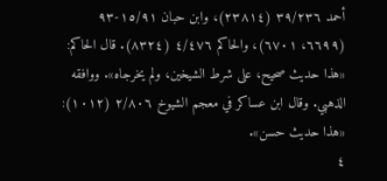أحمد ٣٩/٢٣٦ (٢٣٨١٤)، وابن حبان ١٥/٩١-٩٣ (٦٦٩٩، ٦٧٠١)، والحاكم ٤/٤٧٦ (٨٣٢٤). قال الحاكم: «هذا حديث صحيح، على شرط الشيخين، ولم يخرجاه». ووافقه الذهبي. وقال ابن عساكر في معجم الشيوخ ٢/٨٠٦ (١٠١٢): «هذا حديث حسن».
٤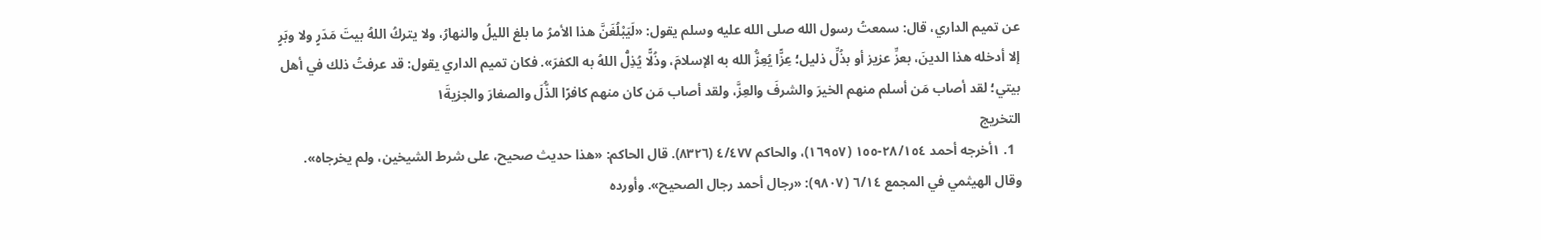عن تميم الداري، قال: سمعتُ رسول الله صلى الله عليه وسلم يقول: «لَيَبْلُغَنَّ هذا الأمرُ ما بلغ الليلُ والنهارُ، ولا يتركُ اللهُ بيتَ مَدَرٍ ولا وبَرٍ إلا أدخله هذا الدينَ، بعزِّ عزيز أو بذُلِّ ذليل؛ عِزًّا يُعِزُّ الله به الإسلامَ، وذُلًّا يُذِلُّ اللهُ به الكفرَ». فكان تميم الداري يقول: قد عرفتُ ذلك في أهل بيتي؛ لقد أصاب مَن أسلم منهم الخيرَ والشرفَ والعِزَّ، ولقد أصاب مَن كان منهم كافرًا الذُّلَ والصغارَ والجزيةَ١
التخريج
  1. ١أخرجه أحمد ٢٨/١٥٤-١٥٥ (١٦٩٥٧)، والحاكم ٤/٤٧٧ (٨٣٢٦). قال الحاكم: «هذا حديث صحيح، على شرط الشيخين، ولم يخرجاه». وقال الهيثمي في المجمع ٦/١٤ (٩٨٠٧): «رجال أحمد رجال الصحيح». وأورده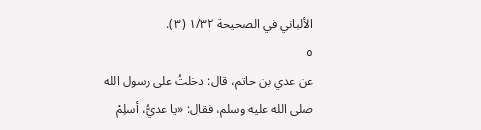الألباني في الصحيحة ١/٣٢ (٣).
٥
عن عدي بن حاتم، قال: دخلتُ على رسول الله صلى الله عليه وسلم، فقال: «يا عديُّ، أسلِمْ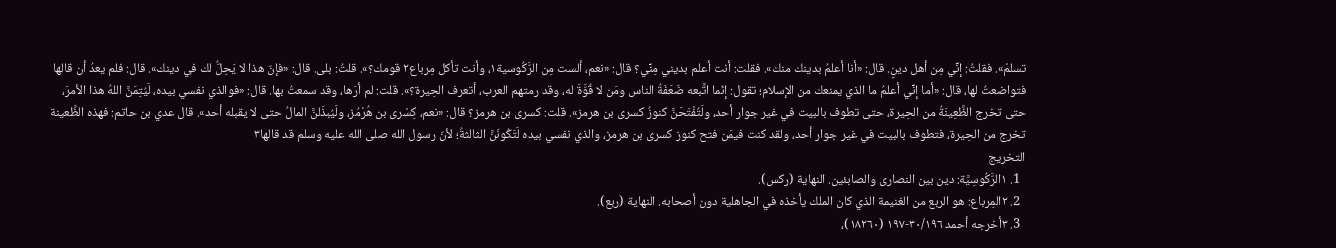تسلمْ». فقلتُ: إنِّي مِن أهل دينٍ. قال: «أنا أعلمُ بدينك منك». فقلت: أنت أعلم بديني مِنِّي؟ قال: «نعم، ألست مِن الرَّكُوسية١، وأنت تأكل مِرباع٢ قومك؟». قلتُ: بلى. قال: «فإنّ هذا لا يَحِلُّ لك في دينك». قال: فلم يعدُ أن قالها فتواضعتُ لها، قال: «أما إنِّي أعلمُ ما الذي يمنعك من الإسلام؛ تقول: إنّما اتَّبعه ضَعَفَةُ الناس ومَن لا قُوَّةَ له، وقد رمتهم العرب، أتعرف الحِيرة؟». قلت: لم أرَها، وقد سمعتُ بها. قال: «فوالذي نفسي بيده، لَيُتِمَنَّ اللهُ هذا الأمرَ، حتى تخرج الظَّعِينَةُ من الحِيرة، حتى تطوف بالبيت في غير جوار أحد، ولَتُفْتَحَنَّ كنوزُ كسرى بن هرمز». قلت: كسرى بن هرمز؟ قال: «نعم، كِسْرى بن هُرْمُز، ولَيُبذَلنَّ المالُ حتى لا يقبله أحد». قال عدي بن حاتم: فهذه الظَّعينة تخرج من الحِيرة، فتطوف بالبيت في غير جوار أحد، ولقد كنت فيمَن فتح كنوز كسرى بن هرمز، والذي نفسي بيده لَتَكُونَنَّ الثالثةُ؛ لأنّ رسول الله صلى الله عليه وسلم قد قالها٣
التخريج
  1. ١الرَّكُوسِيَّة: دين بين النصارى والصابئين. النهاية (ركس).
  2. ٢المِرباع: هو الربع من الغنيمة الذي كان الملك يأخذه في الجاهلية دون أصحابه. النهاية (ربع).
  3. ٣أخرجه أحمد ٣٠/١٩٦-١٩٧ (١٨٢٦٠)،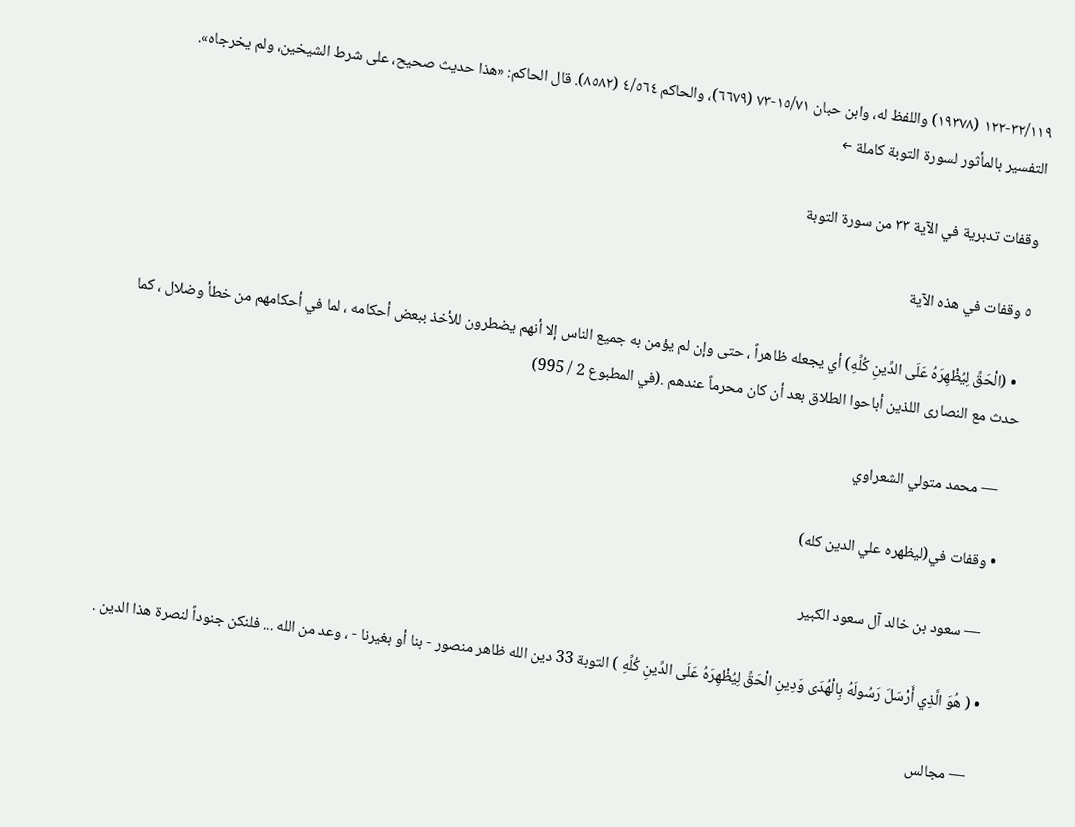٣٢/١١٩-١٢٢ (١٩٣٧٨) واللفظ له، وابن حبان ١٥/٧١-٧٣ (٦٦٧٩)، والحاكم ٤/٥٦٤ (٨٥٨٢). قال الحاكم: «هذا حديث صحيح، على شرط الشيخين، ولم يخرجاه».
التفسير بالمأثور لسورة التوبة كاملة ←

وقفات تدبرية في الآية ٣٣ من سورة التوبة

٥ وقفات في هذه الآية

  • (الْحَقِّ لِيُظْهِرَهُ عَلَى الدِّينِ كُلِّهِ) أي يجعله ظاهراً ، حتى وإن لم يؤمن به جميع الناس إلا أنهم يضطرون للأخذ ببعض أحكامه ، لما في أحكامهم من خطأ وضلال ، كما حدث مع النصارى اللذين أباحوا الطلاق بعد أن كان محرماً عندهم .(في المطبوع 2 / 995)

    — محمد متولي الشعراوي

  • وقفات في(ليظهره علي الدين كله)

    — سعود بن خالد آل سعود الكبير

  • ( هُوَ الَّذِي أَرْسَلَ رَسُولَهُ بِالْهُدَى وَدِينِ الْحَقِّ لِيُظْهِرَهُ عَلَى الدِّينِ كُلِّهِ ) التوبة 33 دين الله ظاهر منصور - بنا أو بغيرنا - ، وعد من الله ... فلنكن جنوداً لنصرة هذا الدين .

    — مجالس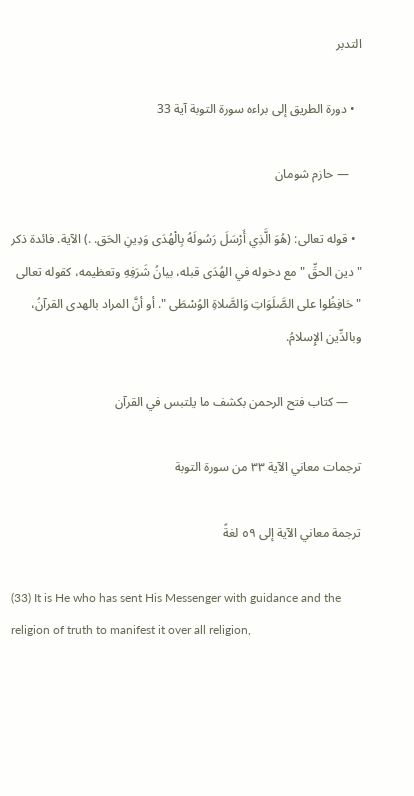التدبر

  • دورة الطريق إلى براءه سورة التوبة آية 33

    — حازم شومان

  • قوله تعالى: (هُوَ الَّذِي أَرْسَلَ رَسُولَهُ بِالْهُدَى وَدِينِ الحَق. .) الآية. فائدة ذكر " دين الحقِّ " مع دخوله في الهُدَى قبله، بيانُ شَرَفِهِ وتعظيمه، كقوله تعالى " حَافِظُوا على الصَّلَوَاتِ وَالصَّلاةِ الوُسْطَى ". أو أنَّ المراد بالهدى القرآنُ، وبالدِّين الإِسلامُ.

    — كتاب فتح الرحمن بكشف ما يلتبس في القرآن

ترجمات معاني الآية ٣٣ من سورة التوبة

ترجمة معاني الآية إلى ٥٩ لغةً

(33) It is He who has sent His Messenger with guidance and the religion of truth to manifest it over all religion,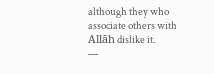although they who associate others with Allāh dislike it.
—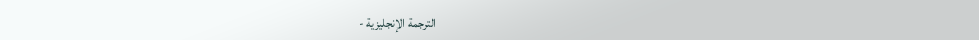الترجمة الإنجليزية -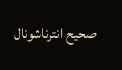صحيح انترناشونال